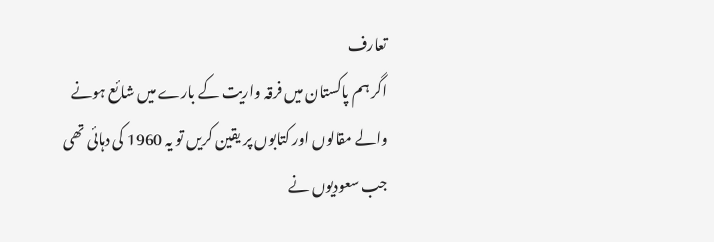تعارف
اگر ہم پاکستان میں فرقہ واریت کے بارے میں شائع ہونے والے مقالوں اور کتابوں پر یقین کریں تو یہ 1960 کی دہائی تھی جب سعودیوں نے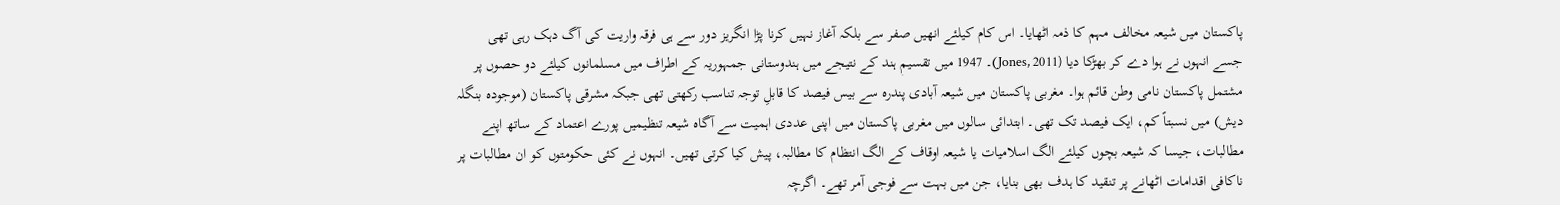پاکستان میں شیعہ مخالف مہم کا ذمہ اٹھایا۔ اس کام کیلئے انھیں صفر سے بلکہ آغاز نہیں کرنا پڑا انگریز دور سے ہی فرقہ واریت کی آگ دہک رہی تھی جسے انہوں نے ہوا دے کر بھڑکا دیا (Jones, 2011)۔ 1947 میں تقسیمؚ ہند کے نتیجے میں ہندوستانی جمہوریہ کے اطراف میں مسلمانوں کیلئے دو حصوں پر مشتمل پاکستان نامی وطن قائم ہوا۔ مغربی پاکستان میں شیعہ آبادی پندرہ سے بیس فیصد کا قابلِ توجہ تناسب رکھتی تھی جبکہ مشرقی پاکستان (موجودہ بنگلہ دیش) میں نسبتاً کم، ایک فیصد تک تھی۔ ابتدائی سالوں میں مغربی پاکستان میں اپنی عددی اہمیت سے آگاہ شیعہ تنظیمیں پورے اعتماد کے ساتھ اپنے مطالبات، جیسا کہ شیعہ بچوں کیلئے الگ اسلامیات یا شیعہ اوقاف کے الگ انتظام کا مطالبہ، پیش کیا کرتی تھیں۔ انہوں نے کئی حکومتوں کو ان مطالبات پر ناکافی اقدامات اٹھانے پر تنقید کا ہدف بھی بنایا، جن میں بہت سے فوجی آمر تھے۔ اگرچہ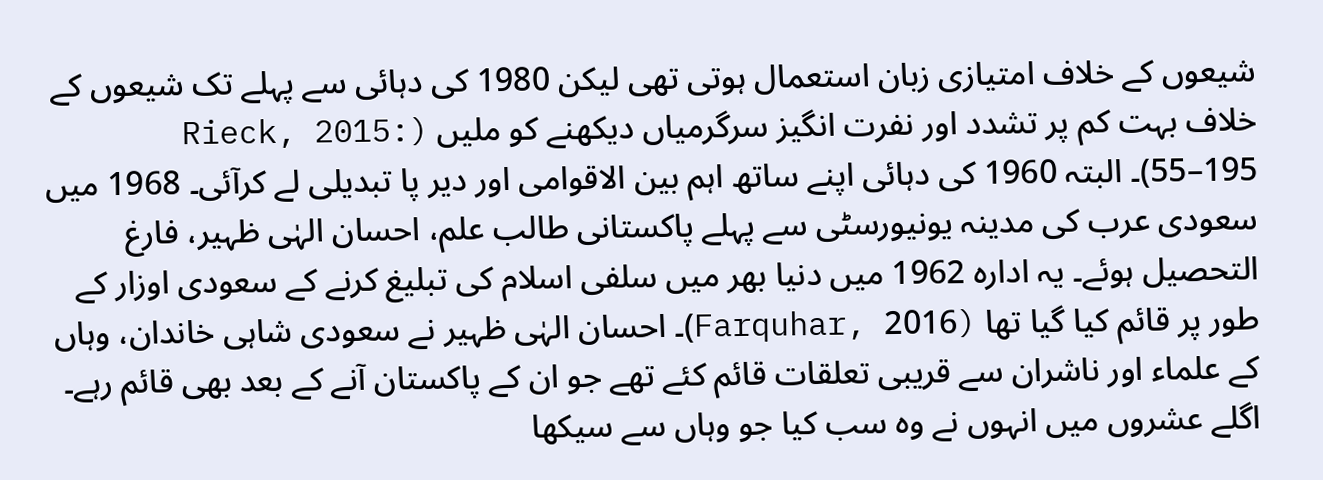شیعوں کے خلاف امتیازی زبان استعمال ہوتی تھی لیکن 1980 کی دہائی سے پہلے تک شیعوں کے خلاف بہت کم پر تشدد اور نفرت انگیز سرگرمیاں دیکھنے کو ملیں (Rieck, 2015: 55–195)۔ البتہ 1960 کی دہائی اپنے ساتھ اہم بین الاقوامی اور دیر پا تبدیلی لے کرآئی۔ 1968 میں سعودی عرب کی مدینہ یونیورسٹی سے پہلے پاکستانی طالب علم، احسان الہٰی ظہیر، فارغ التحصیل ہوئے۔ یہ ادارہ 1962 میں دنیا بھر میں سلفی اسلام کی تبلیغ کرنے کے سعودی اوزار کے طور پر قائم کیا گیا تھا (Farquhar, 2016)۔ احسان الہٰی ظہیر نے سعودی شاہی خاندان، وہاں کے علماء اور ناشران سے قریبی تعلقات قائم کئے تھے جو ان کے پاکستان آنے کے بعد بھی قائم رہے۔ اگلے عشروں میں انہوں نے وہ سب کیا جو وہاں سے سیکھا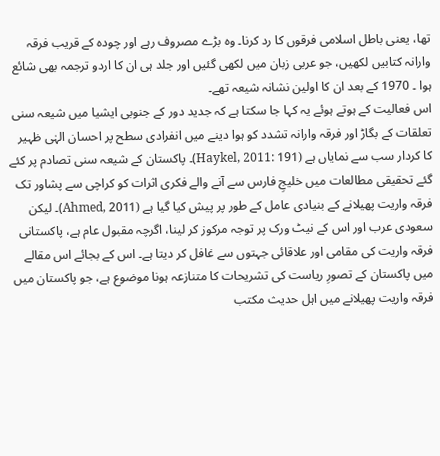تھا، یعنی باطل اسلامی فرقوں کا رد کرنا۔ وہ بڑے مصروف رہے اور چودہ کے قریب فرقہ وارانہ کتابیں لکھیں، جو عربی زبان میں لکھی گئیں اور جلد ہی ان کا اردو ترجمہ بھی شائع ہوا ۔ 1970 کے بعد ان کا اولین نشانہ شیعہ تھے۔
اس فعالیت کے ہوتے ہوئے یہ کہا جا سکتا ہے کہ جدید دور کے جنوبی ایشیا میں شیعہ سنی تعلقات کے بگاڑ اور فرقہ وارانہ تشدد کو ہوا دینے میں انفرادی سطح پر احسان الہٰی ظہیر کا کردار سب سے نمایاں ہے (Haykel, 2011: 191)۔ پاکستان کے شیعہ سنی تصادم پر کئے گئے تحقیقی مطالعات میں خلیجِ فارس سے آنے والے فکری اثرات کو کراچی سے پشاور تک فرقہ واریت پھیلانے کے بنیادی عامل کے طور پر پیش کیا گیا ہے (Ahmed, 2011)۔ لیکن سعودی عرب اور اس کے نیٹ ورک پر توجہ مرکوز کر لینا، اگرچہ مقبول عام ہے، پاکستانی فرقہ واریت کی مقامی اور علاقائی جہتوں سے غافل کر دیتا ہے۔ اس کے بجائے اس مقالے میں پاکستان کے تصورِ ریاست کی تشریحات کا متنازعہ ہونا موضوع ہے، جو پاکستان میں فرقہ واریت پھیلانے میں اہل حدیث مکتب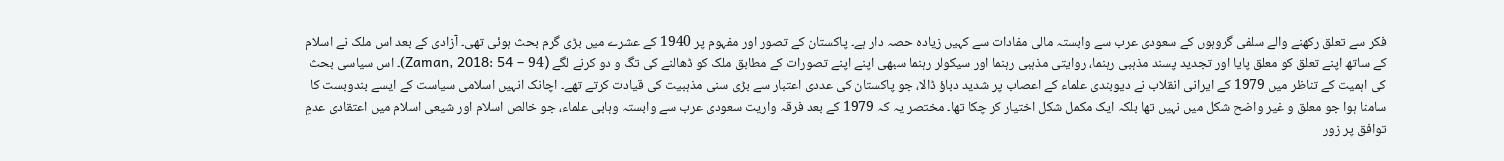فکر سے تعلق رکھنے والے سلفی گروہوں کے سعودی عرب سے وابستہ مالی مفادات سے کہیں زیادہ حصہ دار ہے۔ پاکستان کے تصور اور مفہوم پر 1940 کے عشرے میں بڑی گرم بحث ہوئی تھی۔ آزادی کے بعد اس ملک نے اسلام کے ساتھ اپنے تعلق کو معلق پایا اور تجدید پسند مذہبی رہنما، روایتی مذہبی رہنما اور سیکولر رہنما سبھی اپنے اپنے تصورات کے مطابق ملک کو ڈھالنے کی تگ و دو کرنے لگے (Zaman, 2018: 54 – 94)۔ اس سیاسی بحث کی اہمیت کے تناظر میں 1979 کے ایرانی انقلاب نے دیوبندی علماء کے اعصاب پر شدید دباؤ ڈالا، جو پاکستان کی عددی اعتبار سے بڑی سنی مذہبیت کی قیادت کرتے تھے۔ اچانک انہیں اسلامی سیاست کے ایسے بندوبست کا سامنا ہوا جو معلق و غیر واضح شکل میں نہیں تھا بلکہ ایک مکمل شکل اختیار کر چکا تھا۔ مختصر یہ کہ 1979 کے بعد فرقہ واریت سعودی عرب سے وابستہ وہابی علماء، جو خالص اسلام اور شیعی اسلام میں اعتقادی عدمِ توافق پر زور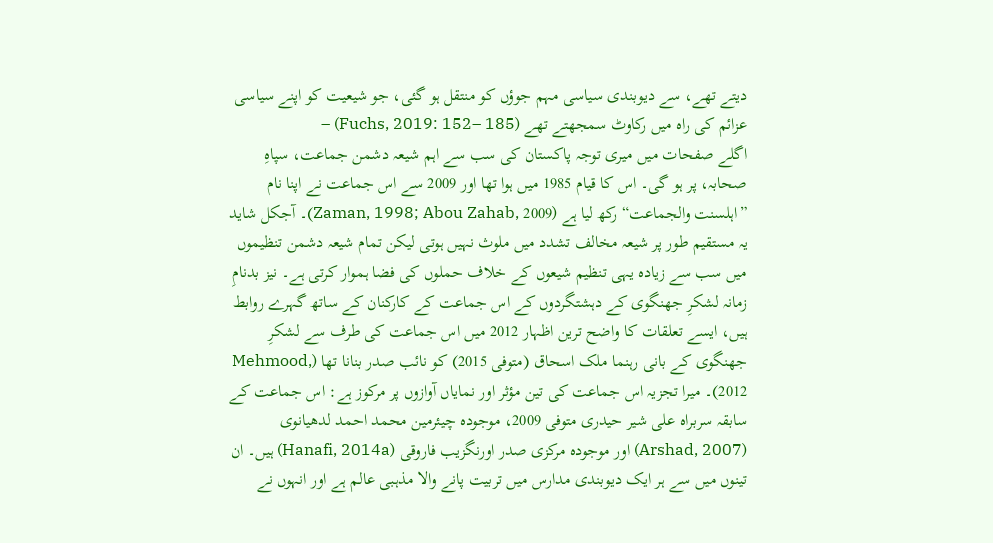دیتے تھے، سے دیوبندی سیاسی مہم جوؤں کو منتقل ہو گئی، جو شیعیت کو اپنے سیاسی عزائم کی راہ میں رکاوٹ سمجھتے تھے (Fuchs, 2019: 152– 185) –
اگلے صفحات میں میری توجہ پاکستان کی سب سے اہم شیعہ دشمن جماعت، سپاہِ صحابہ، پر ہو گی۔ اس کا قیام 1985 میں ہوا تھا اور 2009 سے اس جماعت نے اپنا نام ”اہلسنت والجماعت“ رکھ لیا ہے (Zaman, 1998; Abou Zahab, 2009)۔ آجکل شاید یہ مستقیم طور پر شیعہ مخالف تشدد میں ملوث نہیں ہوتی لیکن تمام شیعہ دشمن تنظیموں میں سب سے زیادہ یہی تنظیم شیعوں کے خلاف حملوں کی فضا ہموار کرتی ہے۔ نیز بدنامِ زمانہ لشکرِ جھنگوی کے دہشتگردوں کے اس جماعت کے کارکنان کے ساتھ گہرے روابط ہیں، ایسے تعلقات کا واضح ترین اظہار 2012 میں اس جماعت کی طرف سے لشکرِ جھنگوی کے بانی رہنما ملک اسحاق (متوفی 2015) کو نائب صدر بنانا تھا (Mehmood, 2012)۔ میرا تجزیہ اس جماعت کی تین مؤثر اور نمایاں آوازوں پر مرکوز ہے: اس جماعت کے سابقہ سربراہ علی شیر حیدری متوفی 2009، موجودہ چیئرمین محمد احمد لدھیانوی (Arshad, 2007) اور موجودہ مرکزی صدر اورنگزیب فاروقی (Hanafi, 2014a) ہیں۔ ان تینوں میں سے ہر ایک دیوبندی مدارس میں تربیت پانے والا مذہبی عالم ہے اور انہوں نے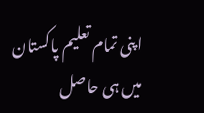اپنی تمام تعلیم پاکستان میں ہی حاصل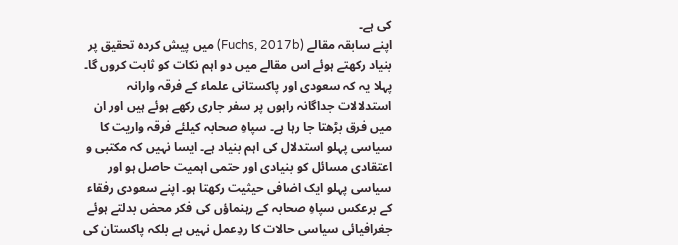کی ہے۔
اپنے سابقہ مقالے (Fuchs, 2017b) میں پیش کردہ تحقیق پر بنیاد رکھتے ہوئے اس مقالے میں دو اہم نکات کو ثابت کروں گا۔
پہلا یہ کہ سعودی اور پاکستانی علماء کے فرقہ وارانہ استدلالات جداگانہ راہوں پر سفر جاری رکھے ہوئے ہیں اور ان میں فرق بڑھتا جا رہا ہے۔ سپاہِ صحابہ کیلئے فرقہ واریت کا سیاسی پہلو استدلال کی اہم بنیاد ہے۔ ایسا نہیں کہ مکتبی و اعتقادی مسائل کو بنیادی اور حتمی اہمیت حاصل ہو اور سیاسی پہلو ایک اضافی حیثیت رکھتا ہو۔ اپنے سعودی رفقاء کے برعکس سپاہِ صحابہ کے رہنماؤں کی فکر محض بدلتے ہوئے جغرافیائی سیاسی حالات کا ردِعمل نہیں ہے بلکہ پاکستان کی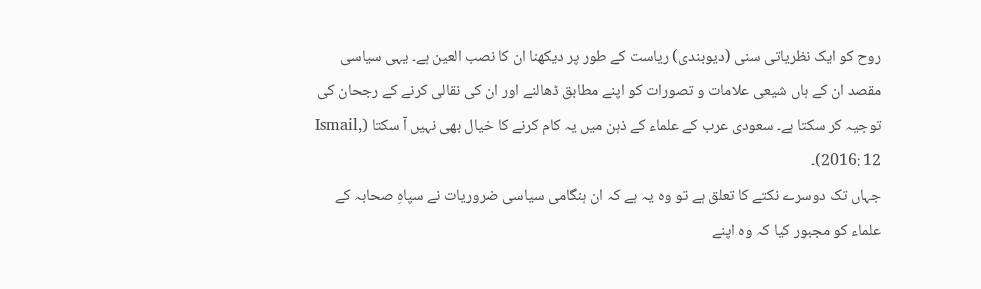روح کو ایک نظریاتی سنی (دیوبندی) ریاست کے طور پر دیکھنا ان کا نصب العین ہے۔ یہی سیاسی مقصد ان کے ہاں شیعی علامات و تصورات کو اپنے مطابق ڈھالنے اور ان کی نقالی کرنے کے رجحان کی توجیہ کر سکتا ہے۔ سعودی عرب کے علماء کے ذہن میں یہ کام کرنے کا خیال بھی نہیں آ سکتا (Ismail, 2016: 12)۔
جہاں تک دوسرے نکتے کا تعلق ہے تو وہ یہ ہے کہ ان ہنگامی سیاسی ضروریات نے سپاہِ صحابہ کے علماء کو مجبور کیا کہ وہ اپنے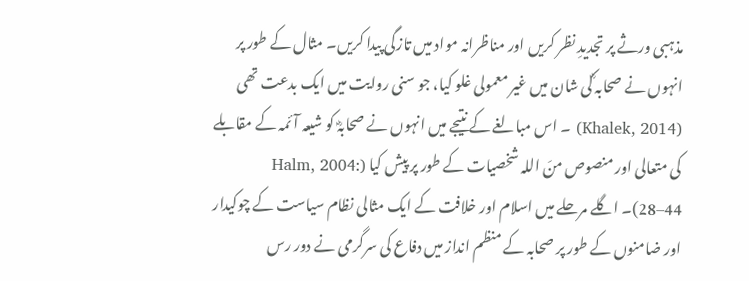مذہبی ورثے پر تجدیدِ نظر کریں اور مناظرانہ مواد میں تازگی پیدا کریں۔ مثال کے طور پر انہوں نے صحابہ ؓکی شان میں غیر معمولی غلو کیا، جو سنی روایت میں ایک بدعت تھی (Khalek, 2014) ۔ اس مبالغے کے نتیجے میں انہوں نے صحابہؓ کو شیعہ آئمہ کے مقابلے کی متعالی اور منصوص منَ اللہ شخصیات کے طور پر پیش کیا (Halm, 2004: 28–44)۔ اگلے مرحلے میں اسلام اور خلافت کے ایک مثالی نظام سیاست کے چوکیدار اور ضامنوں کے طور پر صحابہ کے منظم انداز میں دفاع کی سرگرمی نے دور رس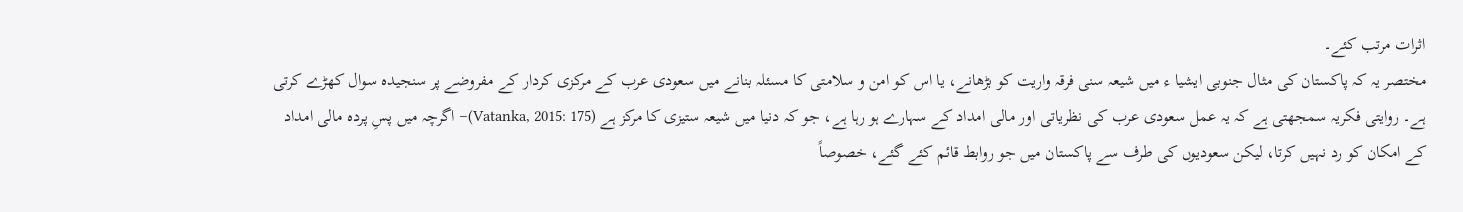اثرات مرتب کئے۔
مختصر یہ کہ پاکستان کی مثال جنوبی ایشیا ء میں شیعہ سنی فرقہ واریت کو بڑھانے، یا اس کو امن و سلامتی کا مسئلہ بنانے میں سعودی عرب کے مرکزی کردار کے مفروضے پر سنجیدہ سوال کھڑے کرتی ہے۔ روایتی فکریہ سمجھتی ہے کہ یہ عمل سعودی عرب کی نظریاتی اور مالی امداد کے سہارے ہو رہا ہے، جو کہ دنیا میں شیعہ ستیزی کا مرکز ہے (Vatanka, 2015: 175)– اگرچہ میں پسِ پردہ مالی امداد کے امکان کو رد نہیں کرتا، لیکن سعودیوں کی طرف سے پاکستان میں جو روابط قائم کئے گئے، خصوصاً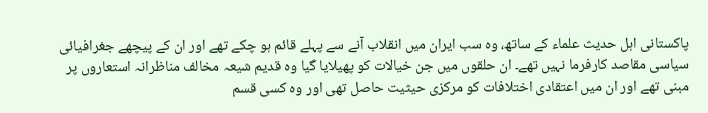پاکستانی اہل حدیث علماء کے ساتھ، وہ سب ایران میں انقلاب آنے سے پہلے قائم ہو چکے تھے اور ان کے پیچھے جغرافیائی سیاسی مقاصد کارفرما نہیں تھے۔ ان حلقوں میں جن خیالات کو پھیلایا گیا وہ قدیم شیعہ مخالف مناظرانہ استعاروں پر مبنی تھے اور ان میں اعتقادی اختلافات کو مرکزی حیثیت حاصل تھی اور وہ کسی قسم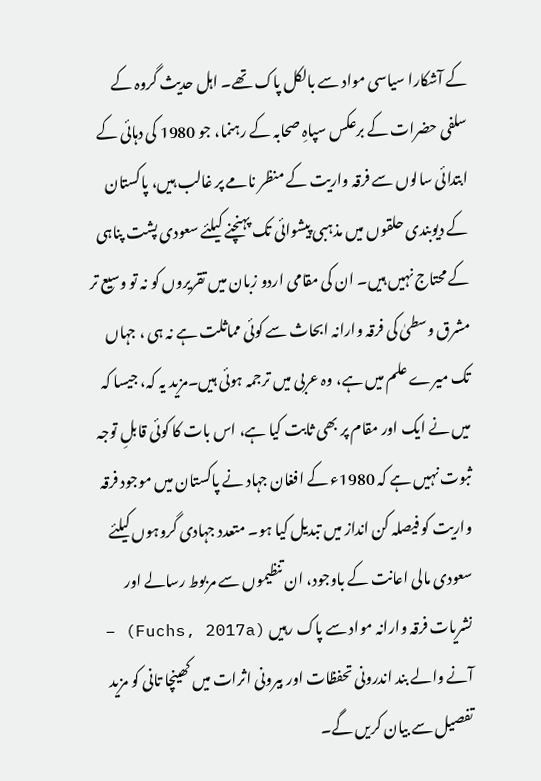کے آشکارا سیاسی مواد سے بالکل پاک تھے۔ اہل حدیث گروہ کے سلفی حضرات کے برعکس سپاہِ صحابہ کے رہنما، جو 1980 کی دہائی کے ابتدائی سالوں سے فرقہ واریت کے منظر نامے پر غالب ہیں، پاکستان کے دیوبندی حلقوں میں مذہبی پیشوائی تک پہنچنے کیلئے سعودی پشت پناہی کے محتاج نہیں ہیں۔ ان کی مقامی اردو زبان میں تقریروں کو نہ تو وسیع تر مشرق وسطیٰ کی فرقہ وارانہ ابحاث سے کوئی مماثلت ہے نہ ہی ، جہاں تک میرے علم میں ہے، وہ عربی میں ترجمہ ہوئی ہیں۔مزید یہ کہ، جیسا کہ میں نے ایک اور مقام پر بھی ثابت کیا ہے، اس بات کا کوئی قابلِ توجہ ثبوت نہیں ہے کہ 1980ء کے افغان جہاد نے پاکستان میں موجود فرقہ واریت کو فیصلہ کن انداز میں تبدیل کیا ہو۔ متعدد جہادی گروہوں کیلئے سعودی مالی اعانت کے باوجود، ان تنظیموں سے مربوط رسالے اور نشریات فرقہ وارانہ مواد سے پاک رہیں (Fuchs, 2017a) – آنے والے بند اندرونی تحفظات اور بیرونی اثرات میں کھینچا تانی کو مزید تفصیل سے بیان کریں گے۔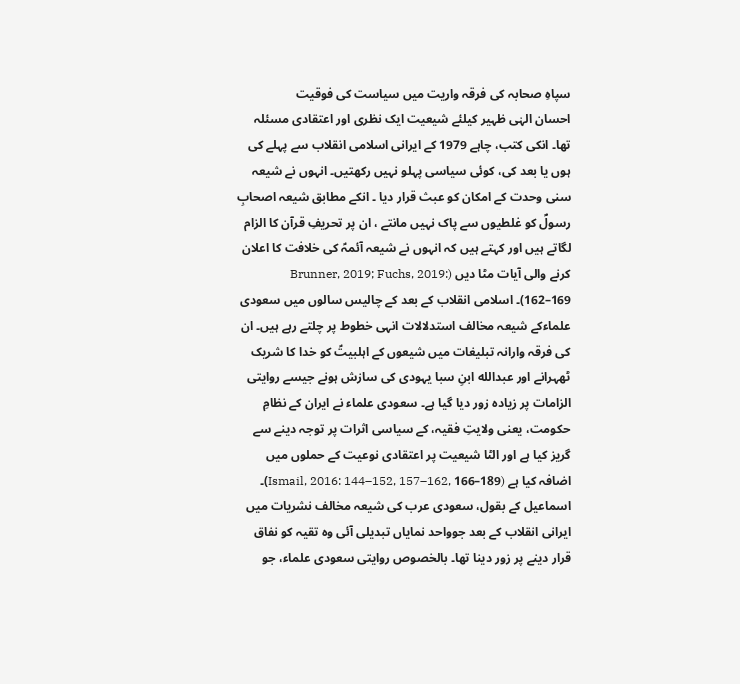سپاہِ صحابہ کی فرقہ واریت میں سیاست کی فوقیت
احسان الہٰی ظہیر کیلئے شیعیت ایک نظری اور اعتقادی مسئلہ تھا۔ انکی کتب، چاہے 1979 کے ایرانی اسلامی انقلاب سے پہلے کی ہوں یا بعد کی، کوئی سیاسی پہلو نہیں رکھتیں۔ انہوں نے شیعہ سنی وحدت کے امکان کو عبث قرار دیا ۔ انکے مطابق شیعہ اصحابِ رسولؐ کو غلطیوں سے پاک نہیں مانتے ، ان پر تحریفِ قرآن کا الزام لگاتے ہیں اور کہتے ہیں کہ انہوں نے شیعہ آئمہؑ کی خلافت کا اعلان کرنے والی آیات مٹا دیں (Brunner, 2019; Fuchs, 2019: 162–169)۔ اسلامی انقلاب کے بعد کے چالیس سالوں میں سعودی علماءکے شیعہ مخالف استدلالات انہی خطوط پر چلتے رہے ہیں۔ ان کی فرقہ وارانہ تبلیغات میں شیعوں کے اہلبیتؑ کو خدا کا شریک ٹھہرانے اور عبدالله ابنِ سبا یہودی کی سازش ہونے جیسے روایتی الزامات پر زیادہ زور دیا گیا ہے۔ سعودی علماء نے ایران کے نظامِ حکومت، یعنی ولایتِ فقیہ، کے سیاسی اثرات پر توجہ دینے سے گریز کیا ہے اور الٹا شیعیت پر اعتقادی نوعیت کے حملوں میں اضافہ کیا ہے (Ismail, 2016: 144–152, 157–162, 166–189)۔ اسماعیل کے بقول، سعودی عرب کی شیعہ مخالف نشریات میں ایرانی انقلاب کے بعد جوواحد نمایاں تبدیلی آئی وہ تقیہ کو نفاق قرار دینے پر زور دینا تھا۔ بالخصوص روایتی سعودی علماء، جو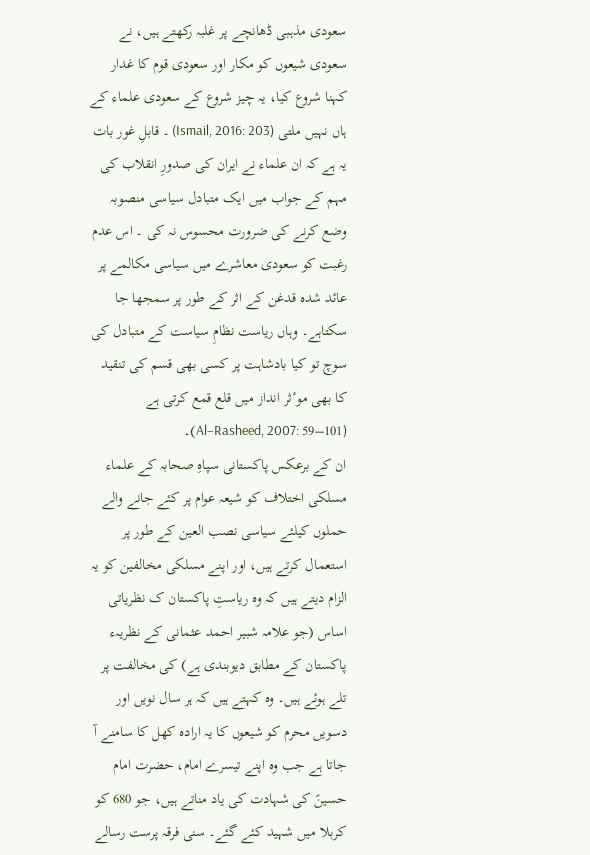سعودی مذہبی ڈھانچے پر غلبہ رکھتے ہیں، نے سعودی شیعوں کو مکار اور سعودی قوم کا غدار کہنا شروع کیا، یہ چیز شروع کے سعودی علماء کے ہاں نہیں ملتی (Ismail, 2016: 203) ۔ قابلِ غور بات یہ ہے کہ ان علماء نے ایران کی صدورِ انقلاب کی مہم کے جواب میں ایک متبادل سیاسی منصوبہ وضع کرنے کی ضرورت محسوس نہ کی ۔ اس عدم رغبت کو سعودی معاشرے میں سیاسی مکالمے پر عائد شدہ قدغن کے اثر کے طور پر سمجھا جا سکتاہے۔ وہاں ریاست نظامِ سیاست کے متبادل کی سوچ تو کیا بادشاہت پر کسی بھی قسم کی تنقید کا بھی موٴثر انداز میں قلع قمع کرتی ہے (Al–Rasheed, 2007: 59–101)۔
ان کے برعکس پاکستانی سپاہِ صحابہ کے علماء مسلکی اختلاف کو شیعہ عوام پر کئے جانے والے حملوں کیلئے سیاسی نصب العین کے طور پر استعمال کرتے ہیں، اور اپنے مسلکی مخالفین کو یہ الزام دیتے ہیں کہ وہ ریاستِ پاکستان ک نظریاتی اساس (جو علامہ شبیر احمد عثمانی کے نظریہء پاکستان کے مطابق دیوبندی ہے) کی مخالفت پر تلے ہوئے ہیں۔ وہ کہتے ہیں کہ ہر سال نویں اور دسویں محرم کو شیعوں کا یہ ارادہ کھل کا سامنے آ جاتا ہے جب وہ اپنے تیسرے امام، حضرت امام حسینؑ کی شہادت کی یاد مناتے ہیں، جو 680 کو کربلا میں شہید کئے گئے۔ سنی فرقہ پرست رسالے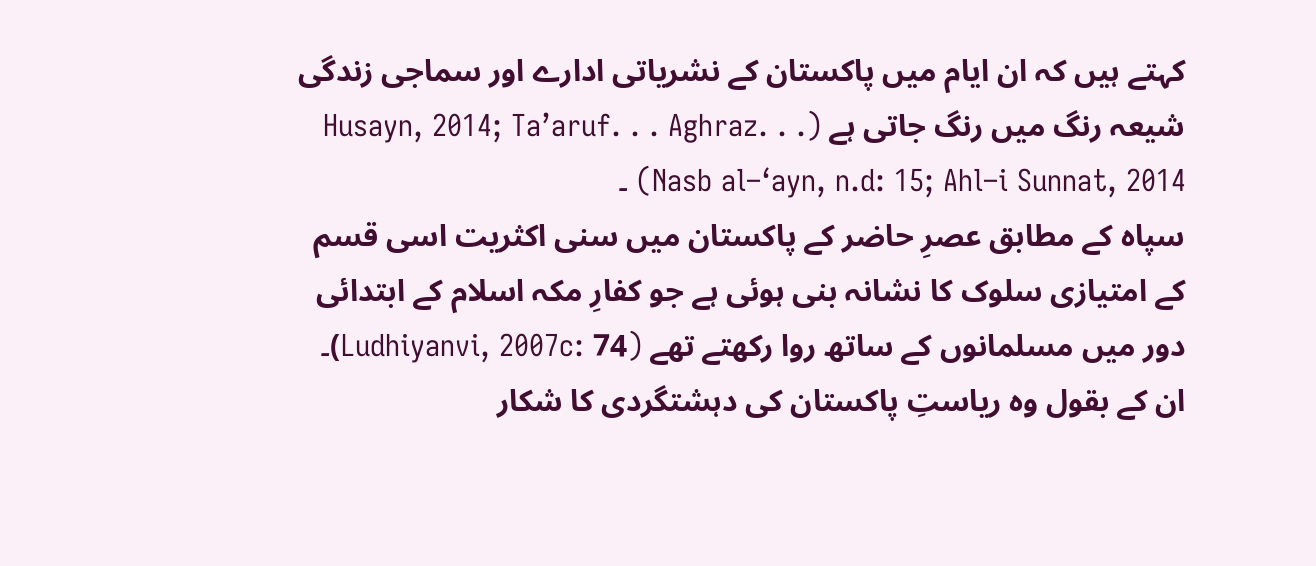کہتے ہیں کہ ان ایام میں پاکستان کے نشریاتی ادارے اور سماجی زندگی شیعہ رنگ میں رنگ جاتی ہے (Husayn, 2014; Ta’aruf. . . Aghraz. . . Nasb al–‘ayn, n.d: 15; Ahl–i Sunnat, 2014) ۔
سپاہ کے مطابق عصرِ حاضر کے پاکستان میں سنی اکثریت اسی قسم کے امتیازی سلوک کا نشانہ بنی ہوئی ہے جو کفارِ مکہ اسلام کے ابتدائی دور میں مسلمانوں کے ساتھ روا رکھتے تھے (Ludhiyanvi, 2007c: 74)۔ ان کے بقول وہ ریاستِ پاکستان کی دہشتگردی کا شکار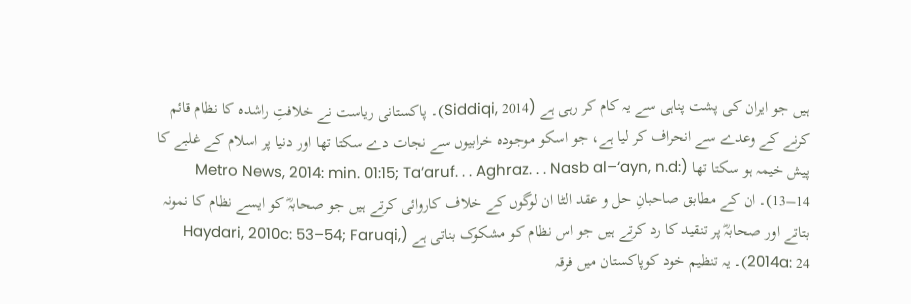ہیں جو ایران کی پشت پناہی سے یہ کام کر رہی ہے (Siddiqi, 2014)۔ پاکستانی ریاست نے خلافتِ راشدہ کا نظام قائم کرنے کے وعدے سے انحراف کر لیا ہے، جو اسکو موجودہ خرابیوں سے نجات دے سکتا تھا اور دنیا پر اسلام کے غلبے کا پیش خیمہ ہو سکتا تھا (Metro News, 2014: min. 01:15; Ta’aruf. . . Aghraz. . . Nasb al–‘ayn, n.d: 13–14)۔ ان کے مطابق صاحبانِ حل و عقد الٹا ان لوگوں کے خلاف کاروائی کرتے ہیں جو صحابہؓ کو ایسے نظام کا نمونہ بتاتے اور صحابہؓ پر تنقید کا رد کرتے ہیں جو اس نظام کو مشکوک بناتی ہے (Haydari, 2010c: 53–54; Faruqi, 2014a: 24)۔ یہ تنظیم خود کوپاکستان میں فرقہ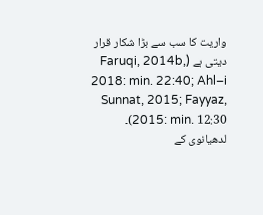واریت کا سب سے بڑا شکار قرار دیتی ہے (Faruqi, 2014b, 2018: min. 22:40; Ahl–i Sunnat, 2015; Fayyaz, 2015: min. 12:30)۔
لدھیانوی کے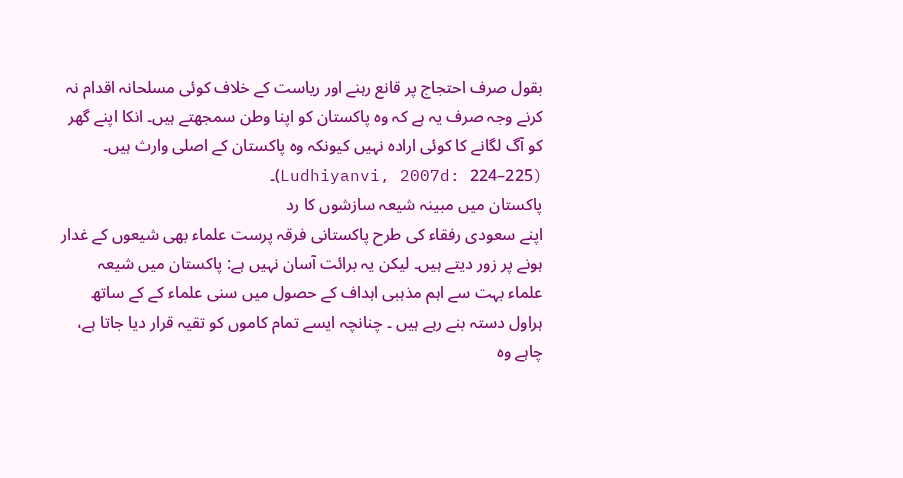بقول صرف احتجاج پر قانع رہنے اور ریاست کے خلاف کوئی مسلحانہ اقدام نہ کرنے وجہ صرف یہ ہے کہ وہ پاکستان کو اپنا وطن سمجھتے ہیں۔ انکا اپنے گھر کو آگ لگانے کا کوئی ارادہ نہیں کیونکہ وہ پاکستان کے اصلی وارث ہیں۔ (Ludhiyanvi, 2007d: 224–225)۔
پاکستان میں مبینہ شیعہ سازشوں کا رد
اپنے سعودی رفقاء کی طرح پاکستانی فرقہ پرست علماء بھی شیعوں کے غدار ہونے پر زور دیتے ہیں۔ لیکن یہ برائت آسان نہیں ہے: پاکستان میں شیعہ علماء بہت سے اہم مذہبی اہداف کے حصول میں سنی علماء کے کے ساتھ ہراول دستہ بنے رہے ہیں ۔ چنانچہ ایسے تمام کاموں کو تقیہ قرار دیا جاتا ہے، چاہے وہ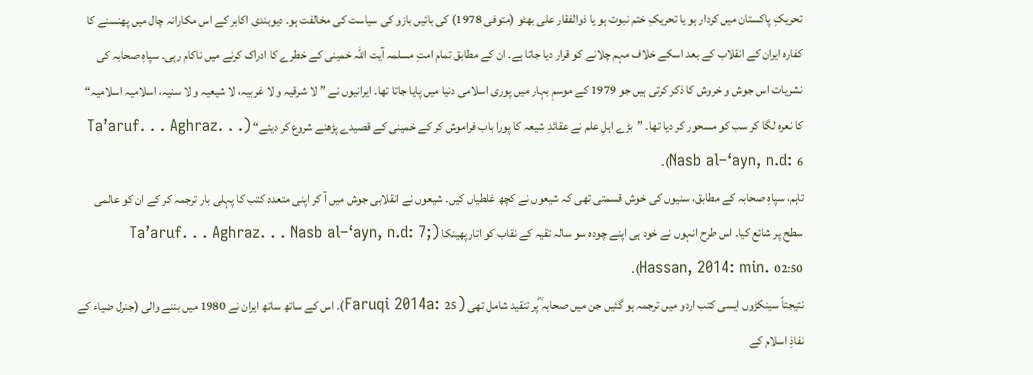تحریکِ پاکستان میں کردار ہو یا تحریکِ ختم نبوت ہو یا ذوالفقار علی بھٹو (متوفی 1978) کی بائیں بازو کی سیاست کی مخالفت ہو۔ دیوبندی اکابر کے اس مکارانہ چال میں پھنسنے کا کفارہ ایران کے انقلاب کے بعد اسکے خلاف مہم چلانے کو قرار دیا جاتا ہے۔ ان کے مطابق تمام امتِ مسلمہ آیت اللہ خمینی کے خطرے کا ادراک کرنے میں ناکام رہی۔ سپاہِ صحابہ کی نشریات اس جوش و خروش کا ذکر کرتی ہیں جو 1979 کے موسمِ بہار میں پوری اسلامی دنیا میں پایا جاتا تھا۔ ایرانیوں نے ”لا شرقیہ و لا غربیہ، لا شیعیہ و لا سنیہ، اسلامیہ اسلامیہ“ کا نعرہ لگا کر سب کو مسحور کر دیا تھا۔ ”بڑے اہلِ علم نے عقائدِ شیعہ کا پورا باب فراموش کر کے خمینی کے قصیدے پڑھنے شروع کر دیئے“ (Ta’aruf. . . Aghraz. . . Nasb al–‘ayn, n.d: 6)۔
تاہم، سپاہِ صحابہ کے مطابق، سنیوں کی خوش قسمتی تھی کہ شیعوں نے کچھ غلطیاں کیں۔ شیعوں نے انقلابی جوش میں آ کر اپنی متعدد کتب کا پہلی بار ترجمہ کر کے ان کو عالمی سطح پر شائع کیا۔ اس طرح انہوں نے خود ہی اپنے چودہ سو سالہ تقیہ کے نقاب کو اتارپھینکا (Ta’aruf. . . Aghraz. . . Nasb al–‘ayn, n.d: 7; Hassan, 2014: min. 02:50)۔
نتیجتاً سینکڑوں ایسی کتب اردو میں ترجمہ ہو گئیں جن میں صحابہ ؓپر تنقید شامل تھی (Faruqi 2014a: 25)۔ اس کے ساتھ ساتھ ایران نے 1980 میں بننے والی (جنرل ضیاء کے نفاذِ اسلام کے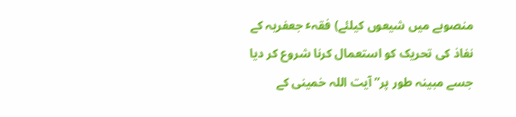منصوبے میں شیعوں کیلئے) فقہٴ جعفریہ کے نفاذ کی تحریک کو استعمال کرنا شروع کر دیا جسے مبینہ طور پر”آیت اللہ خمینی کے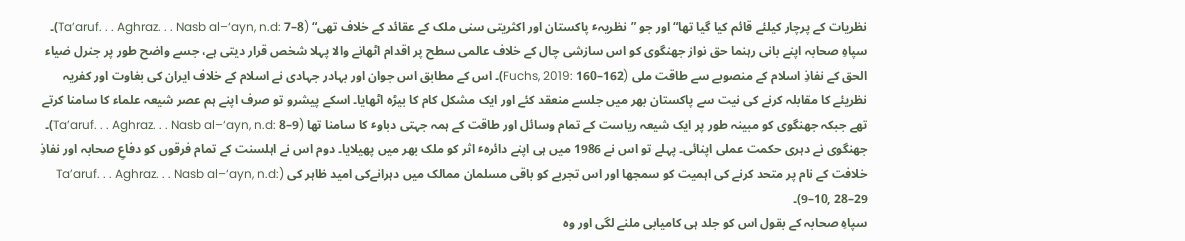نظریات کے پرچار کیلئے قائم کیا گیا تھا“ اور جو ”نظریہٴ پاکستان اور اکثریتی سنی ملک کے عقائد کے خلاف تھی“ (Ta’aruf. . . Aghraz. . . Nasb al–‘ayn, n.d: 7–8)۔
سپاہِ صحابہ اپنے بانی رہنما حق نواز جھنگوی کو اس سازشی چال کے خلاف عالمی سطح پر اقدام اٹھانے والا پہلا شخص قرار دیتی ہے، جسے واضح طور پر جنرل ضیاء الحق کے نفاذِ اسلام کے منصوبے سے طاقت ملی (Fuchs, 2019: 160–162)۔ اس کے مطابق اس جوان اور بہادر جہادی نے اسلام کے خلاف ایران کی بغاوت اور کفریہ نظریئے کا مقابلہ کرنے کی نیت سے پاکستان بھر میں جلسے منعقد کئے اور ایک مشکل کام کا بیڑہ اٹھایا۔ اسکے پیشرو تو صرف اپنے ہم عصر شیعہ علماء کا سامنا کرتے تھے جبکہ جھنگوی کو مبینہ طور پر ایک شیعہ ریاست کے تمام وسائل اور طاقت کے ہمہ جہتی دباوٴ کا سامنا تھا (Ta’aruf. . . Aghraz. . . Nasb al–‘ayn, n.d: 8–9)۔
جھنگوی نے دہری حکمت عملی اپنائی۔ پہلے تو اس نے 1986 میں ہی اپنے دائرہٴ اثر کو ملک بھر میں پھیلایا۔ دوم اس نے اہلسنت کے تمام فرقوں کو دفاعِ صحابہ اور نفاذِ خلافت کے نام پر متحد کرنے کی اہمیت کو سمجھا اور اس تجربے کو باقی مسلمان ممالک میں دہرانےکی امید ظاہر کی (Ta’aruf. . . Aghraz. . . Nasb al–‘ayn, n.d: 9–10, 28–29)۔
سپاہِ صحابہ کے بقول اس کو جلد ہی کامیابی ملنے لگی اور وہ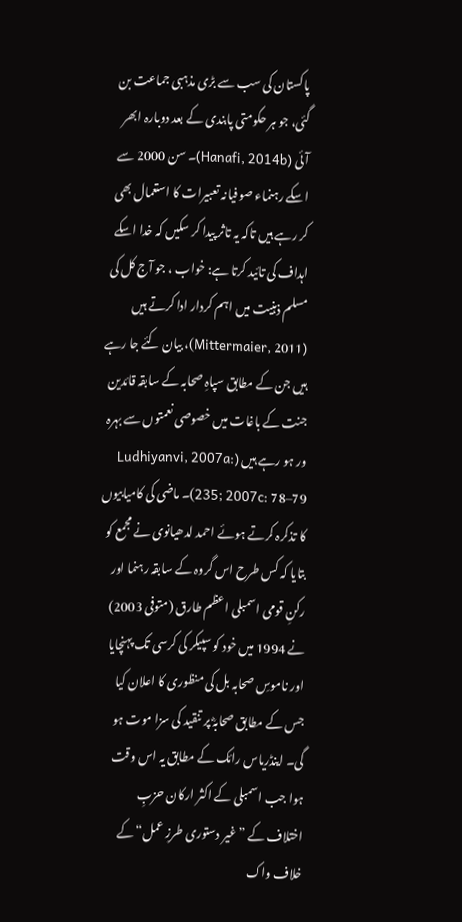پاکستان کی سب سے بڑی مذہبی جماعت بن گئی، جو ہر حکومتی پابندی کے بعد دوبارہ ابھر آئی (Hanafi, 2014b)۔ سن 2000 سے اسکے رہنماء صوفیانہ تعبیرات کا استعمال بھی کر رہے ہیں تاکہ یہ تاثر پیدا کر سکیں کہ خدا اسکے اہداف کی تائید کرتا ہے: خواب ، جو آج کل کی مسلم ذہنیت میں اہم کردار ادا کرتے ہیں (Mittermaier, 2011)، بیان کئے جا رہے ہیں جن کے مطابق سپاہِ صحابہ کے سابقہ قائدین جنت کے باغات میں خصوصی نعمتوں سے بہرہ ور ہو رہے ہیں (Ludhiyanvi, 2007a: 235; 2007c: 78–79)۔ ماضی کی کامیابیوں کا تذکرہ کرتے ہوئے احمد لدھیانوی نے مجمع کو بتایا کہ کس طرح اس گروہ کے سابقہ رہنما اور رکنِ قومی اسمبلی اعظم طارق (متوفی 2003) نے 1994 میں خود کو سپیکر کی کرسی تک پہنچایا اور ناموسِ صحابہ بل کی منظوری کا اعلان کیا جس کے مطابق صحابہؓ پر تنقید کی سزا موت ہو گی۔ اینڈریاس رائک کے مطابق یہ اس وقت ہوا جب اسمبلی کے اکثر ارکان حزبِ اختلاف کے ”غیر دستوری طرزِ عمل“کے خلاف واک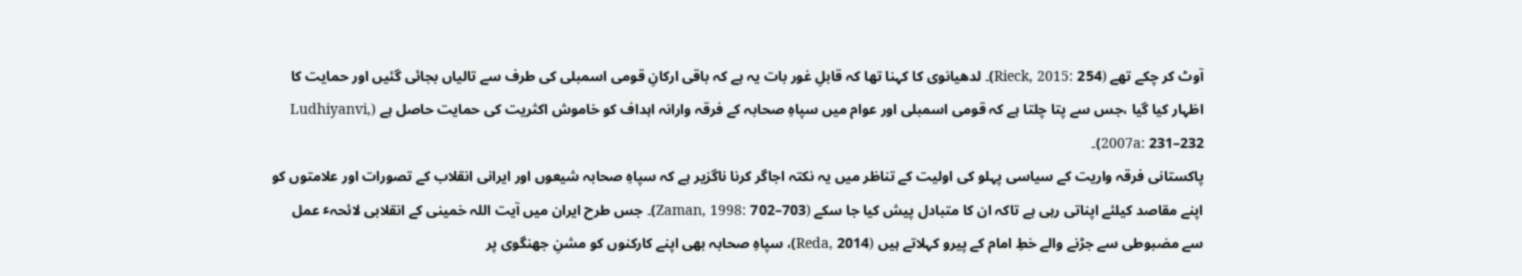آوٹ کر چکے تھے (Rieck, 2015: 254)۔ لدھیانوی کا کہنا تھا کہ قابلِ غور بات یہ ہے کہ باقی ارکانِ قومی اسمبلی کی طرف سے تالیاں بجائی گئیں اور حمایت کا اظہار کیا گیا ،جس سے پتا چلتا ہے کہ قومی اسمبلی اور عوام میں سپاہِ صحابہ کے فرقہ وارانہ اہداف کو خاموش اکثریت کی حمایت حاصل ہے (Ludhiyanvi, 2007a: 231–232)۔
پاکستانی فرقہ واریت کے سیاسی پہلو کی اولیت کے تناظر میں یہ نکتہ اجاگر کرنا ناگزیر ہے کہ سپاہِ صحابہ شیعوں اور ایرانی انقلاب کے تصورات اور علامتوں کو اپنے مقاصد کیلئے اپناتی رہی ہے تاکہ ان کا متبادل پیش کیا جا سکے (Zaman, 1998: 702–703)۔ جس طرح ایران میں آیت اللہ خمینی کے انقلابی لائحہٴ عمل سے مضبوطی سے جڑنے والے خطِ امام کے پیرو کہلاتے ہیں (Reda, 2014)، سپاہِ صحابہ بھی اپنے کارکنوں کو مشنِ جھنگوی پر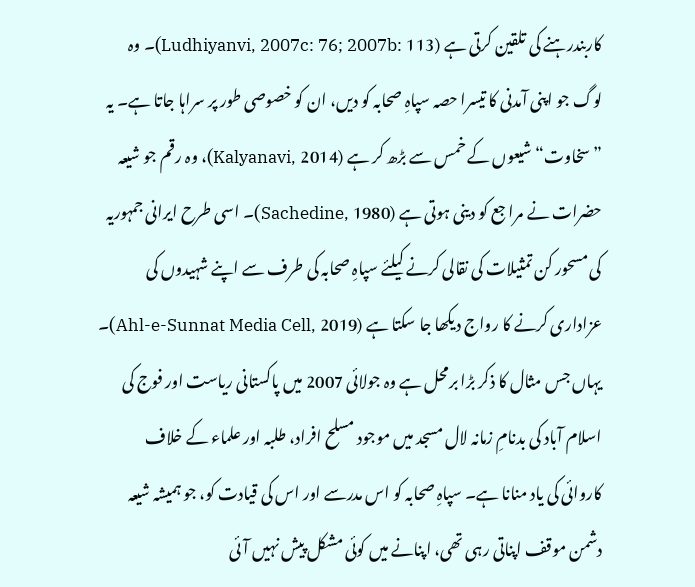کاربندرہنے کی تلقین کرتی ہے (Ludhiyanvi, 2007c: 76; 2007b: 113)۔ وہ لوگ جو اپنی آمدنی کا تیسرا حصہ سپاہِ صحابہ کو دیں، ان کو خصوصی طور پر سراہا جاتا ہے۔ یہ ”سخاوت“ شیعوں کے خمس سے بڑھ کر ہے (Kalyanavi, 2014)، وہ رقم جو شیعہ حضرات نے مرا جع کو دینی ہوتی ہے (Sachedine, 1980)۔ اسی طرح ایرانی جمہوریہ کی مسحور کن تمثیلات کی نقالی کرنے کیلئے سپاہِ صحابہ کی طرف سے اپنے شہیدوں کی عزاداری کرنے کا رواج دیکھا جا سکتا ہے (Ahl-e-Sunnat Media Cell, 2019)۔ یہاں جس مثال کا ذکر بڑا برمحل ہے وہ جولائی 2007 میں پاکستانی ریاست اور فوج کی اسلام آباد کی بدنامِ زمانہ لال مسجد میں موجود مسلح افراد، طلبہ اور علماء کے خلاف کاروائی کی یاد منانا ہے۔ سپاہِ صحابہ کو اس مدرسے اور اس کی قیادت کو، جو ہمیشہ شیعہ دشمن موقف اپناتی رہی تھی، اپنانے میں کوئی مشکل پیش نہیں آئی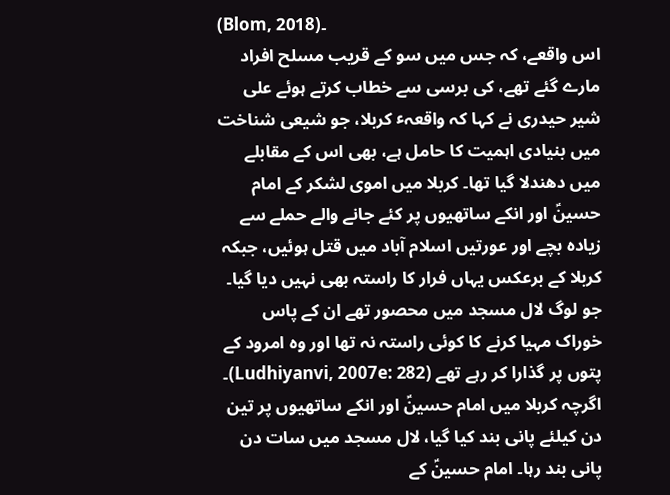(Blom, 2018)۔
اس واقعے، کہ جس میں سو کے قریب مسلح افراد مارے گئے تھے، کی برسی سے خطاب کرتے ہوئے علی شیر حیدری نے کہا کہ واقعہٴ کربلا، جو شیعی شناخت میں بنیادی اہمیت کا حامل ہے، بھی اس کے مقابلے میں دھندلا گیا تھا۔ کربلا میں اموی لشکر کے امام حسینؑ اور انکے ساتھیوں پر کئے جانے والے حملے سے زیادہ بچے اور عورتیں اسلام آباد میں قتل ہوئیں، جبکہ کربلا کے برعکس یہاں فرار کا راستہ بھی نہیں دیا گیا۔ جو لوگ لال مسجد میں محصور تھے ان کے پاس خوراک مہیا کرنے کا کوئی راستہ نہ تھا اور وہ امرود کے پتوں پر گذارا کر رہے تھے (Ludhiyanvi, 2007e: 282)۔ اگرچہ کربلا میں امام حسینؑ اور انکے ساتھیوں پر تین دن کیلئے پانی بند کیا گیا، لال مسجد میں سات دن پانی بند رہا۔ امام حسینؑ کے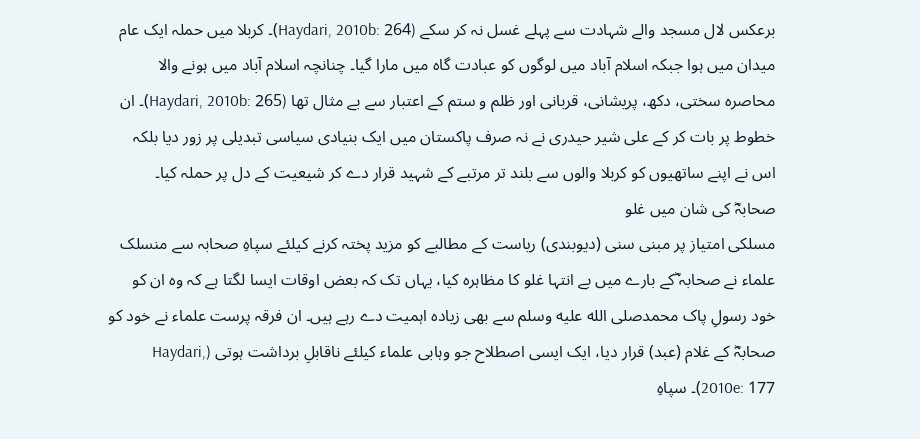برعکس لال مسجد والے شہادت سے پہلے غسل نہ کر سکے (Haydari, 2010b: 264)۔ کربلا میں حملہ ایک عام میدان میں ہوا جبکہ اسلام آباد میں لوگوں کو عبادت گاہ میں مارا گیا۔ چنانچہ اسلام آباد میں ہونے والا محاصرہ سختی، دکھ، پریشانی، قربانی اور ظلم و ستم کے اعتبار سے بے مثال تھا (Haydari, 2010b: 265)۔ ان خطوط پر بات کر کے علی شیر حیدری نے نہ صرف پاکستان میں ایک بنیادی سیاسی تبدیلی پر زور دیا بلکہ اس نے اپنے ساتھیوں کو کربلا والوں سے بلند تر مرتبے کے شہید قرار دے کر شیعیت کے دل پر حملہ کیا۔
صحابہؓ کی شان میں غلو
مسلکی امتیاز پر مبنی سنی (دیوبندی) ریاست کے مطالبے کو مزید پختہ کرنے کیلئے سپاہِ صحابہ سے منسلک علماء نے صحابہ ؓکے بارے میں بے انتہا غلو کا مظاہرہ کیا، یہاں تک کہ بعض اوقات ایسا لگتا ہے کہ وہ ان کو خود رسولِ پاک محمدصلى الله عليه وسلم سے بھی زیادہ اہمیت دے رہے ہیں۔ ان فرقہ پرست علماء نے خود کو صحابہؓ کے غلام (عبد) قرار دیا، ایک ایسی اصطلاح جو وہابی علماء کیلئے ناقابلِ برداشت ہوتی (Haydari, 2010e: 177)۔ سپاہِ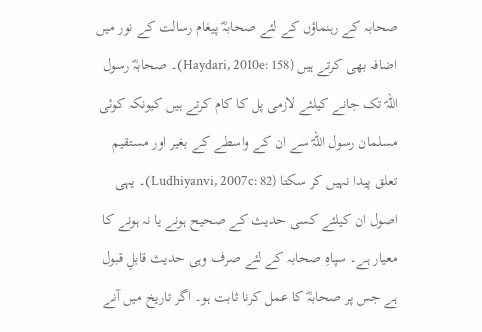صحابہ کے رہنماؤں کے لئے صحابہؓ پیغام رسالت کے نور میں اضافہ بھی کرتے ہیں (Haydari, 2010e: 158)۔ صحابہؓ رسول اللہؐ تک جانے کیلئے لازمی پل کا کام کرتے ہیں کیونکہ کوئی مسلمان رسول اللہؐ سے ان کے واسطے کے بغیر اور مستقیم تعلق پیدا نہیں کر سکتا (Ludhiyanvi, 2007c: 82)۔ یہی اصول ان کیلئے کسی حدیث کے صحیح ہونے یا نہ ہونے کا معیار ہے۔ سپاہِ صحابہ کے لئے صرف وہی حدیث قابلِ قبول ہے جس پر صحابہؓ کا عمل کرنا ثابت ہو۔ اگر تاریخ میں آنے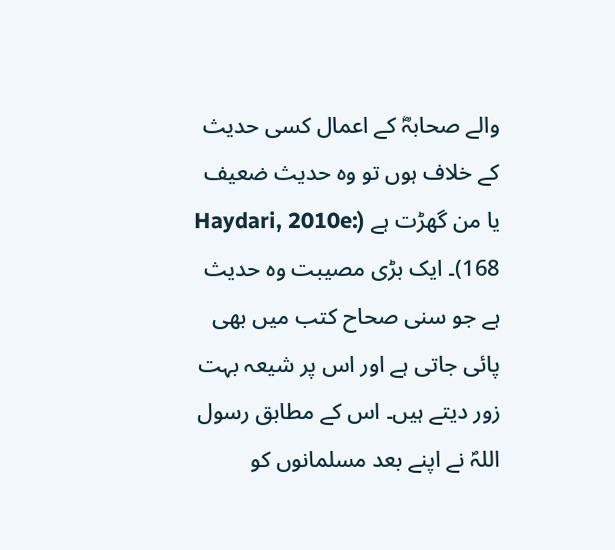والے صحابہؓ کے اعمال کسی حدیث کے خلاف ہوں تو وہ حدیث ضعیف یا من گھڑت ہے (Haydari, 2010e: 168)۔ ایک بڑی مصیبت وہ حدیث ہے جو سنی صحاح کتب میں بھی پائی جاتی ہے اور اس پر شیعہ بہت زور دیتے ہیں۔ اس کے مطابق رسول اللہؐ نے اپنے بعد مسلمانوں کو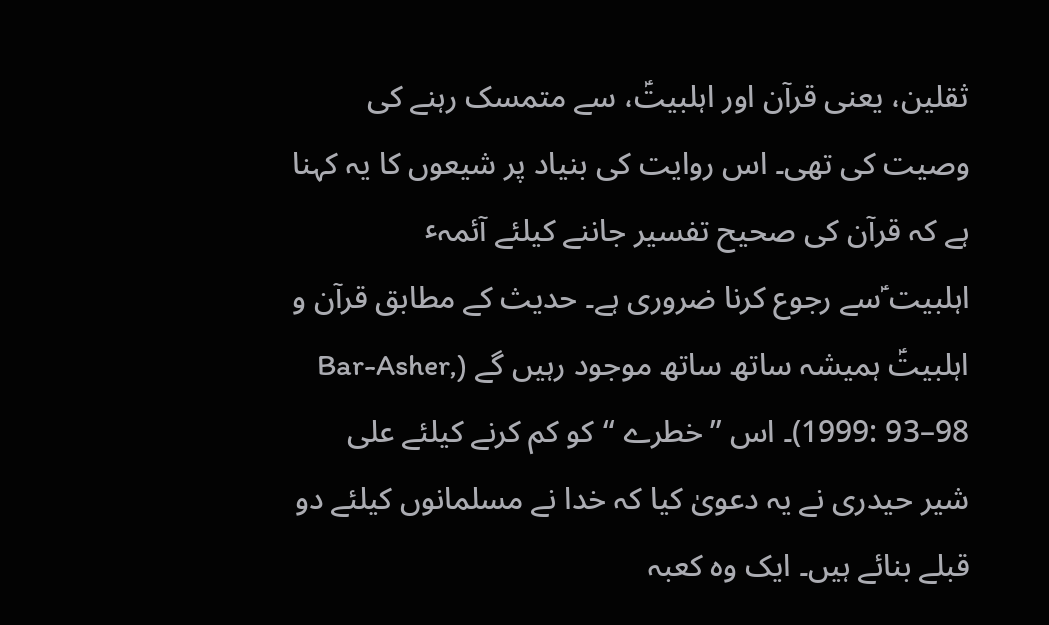ثقلین، یعنی قرآن اور اہلبیتؑ، سے متمسک رہنے کی وصیت کی تھی۔ اس روایت کی بنیاد پر شیعوں کا یہ کہنا ہے کہ قرآن کی صحیح تفسیر جاننے کیلئے آئمہٴ اہلبیت ؑسے رجوع کرنا ضروری ہے۔ حدیث کے مطابق قرآن و اہلبیتؑ ہمیشہ ساتھ ساتھ موجود رہیں گے (Bar-Asher, 1999: 93–98)۔ اس ”خطرے “کو کم کرنے کیلئے علی شیر حیدری نے یہ دعویٰ کیا کہ خدا نے مسلمانوں کیلئے دو قبلے بنائے ہیں۔ ایک وہ کعبہ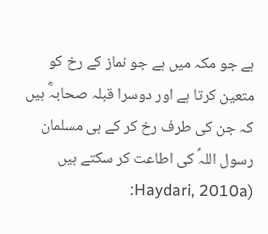ہے جو مکہ میں ہے جو نماز کے رخ کو متعین کرتا ہے اور دوسرا قبلہ صحابہؓ ہیں کہ جن کی طرف رخ کر کے ہی مسلمان رسول اللہؐ کی اطاعت کر سکتے ہیں (Haydari, 2010a: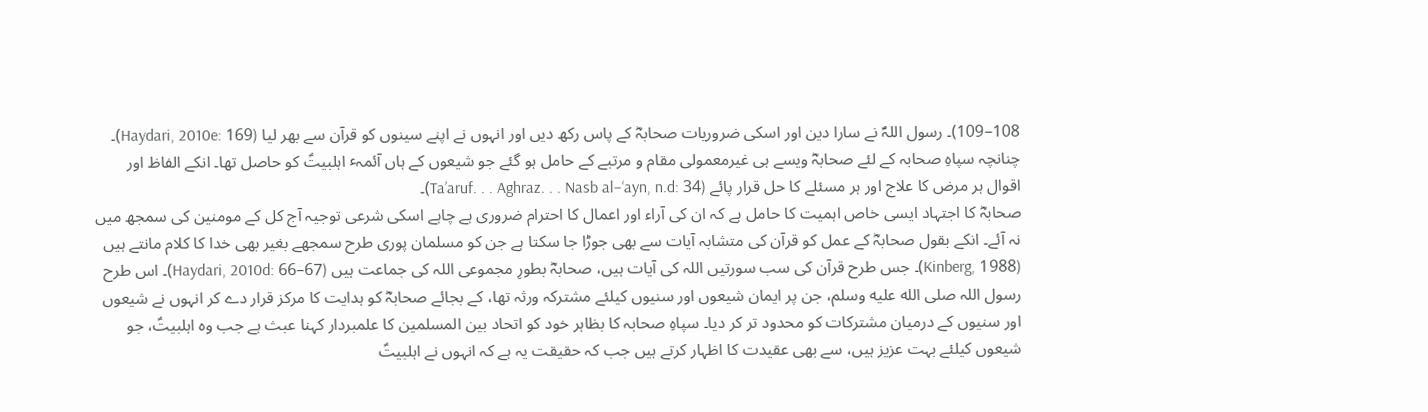108–109)۔ رسول اللہؐ نے سارا دین اور اسکی ضروریات صحابہؓ کے پاس رکھ دیں اور انہوں نے اپنے سینوں کو قرآن سے بھر لیا (Haydari, 2010e: 169)۔ چنانچہ سپاہِ صحابہ کے لئے صحابہؓ ویسے ہی غیرمعمولی مقام و مرتبے کے حامل ہو گئے جو شیعوں کے ہاں آئمہٴ اہلبیتؑ کو حاصل تھا۔ انکے الفاظ اور اقوال ہر مرض کا علاج اور ہر مسئلے کا حل قرار پائے (Ta’aruf. . . Aghraz. . . Nasb al–‘ayn, n.d: 34)۔
صحابہؓ کا اجتہاد ایسی خاص اہمیت کا حامل ہے کہ ان کی آراء اور اعمال کا احترام ضروری ہے چاہے اسکی شرعی توجیہ آج کل کے مومنین کی سمجھ میں نہ آئے۔ انکے بقول صحابہؓ کے عمل کو قرآن کی متشابہ آیات سے بھی جوڑا جا سکتا ہے جن کو مسلمان پوری طرح سمجھے بغیر بھی خدا کا کلام مانتے ہیں (Kinberg, 1988)۔ جس طرح قرآن کی سب سورتیں اللہ کی آیات ہیں، صحابہؓ بطورِ مجموعی اللہ کی جماعت ہیں (Haydari, 2010d: 66–67)۔ اس طرح رسول اللہ صلى الله عليه وسلم، جن پر ایمان شیعوں اور سنیوں کیلئے مشترکہ ورثہ تھا، کے بجائے صحابہؓ کو ہدایت کا مرکز قرار دے کر انہوں نے شیعوں اور سنیوں کے درمیان مشترکات کو محدود تر کر دیا۔ سپاہِ صحابہ کا بظاہر خود کو اتحاد بین المسلمین کا علمبردار کہنا عبث ہے جب وہ اہلبیتؑ، جو شیعوں کیلئے بہت عزیز ہیں، سے بھی عقیدت کا اظہار کرتے ہیں جب کہ حقیقت یہ ہے کہ انہوں نے اہلبیتؑ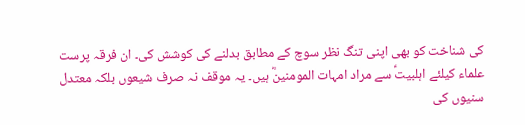کی شناخت کو بھی اپنی تنگ نظر سوچ کے مطابق بدلنے کی کوشش کی۔ ان فرقہ پرست علماء کیلئے اہلبیتؑ سے مراد امہات المومنینؓ ہیں۔ یہ موقف نہ صرف شیعوں بلکہ معتدل سنیوں کی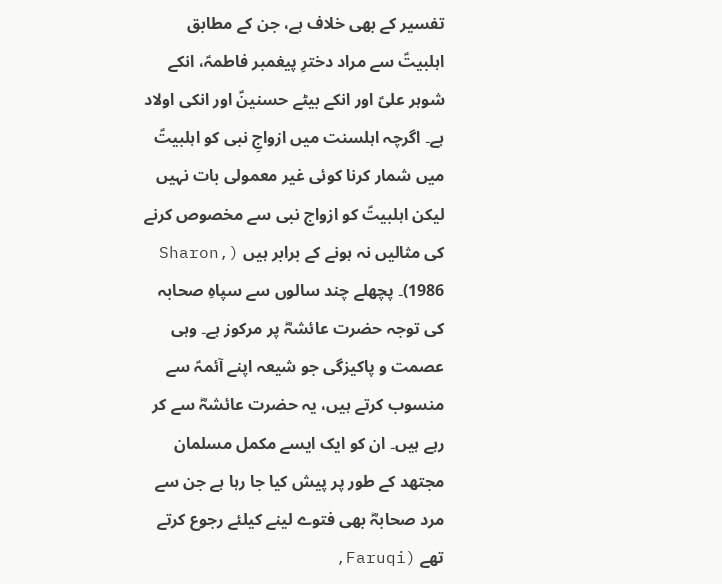تفسیر کے بھی خلاف ہے، جن کے مطابق اہلبیتؑ سے مراد دخترِ پیغمبر فاطمہؑ، انکے شوہر علیؑ اور انکے بیٹے حسنینؑ اور انکی اولاد ہے۔ اگرچہ اہلسنت میں ازواجِ نبی کو اہلبیتؑ میں شمار کرنا کوئی غیر معمولی بات نہیں لیکن اہلبیتؑ کو ازواج نبی سے مخصوص کرنے کی مثالیں نہ ہونے کے برابر ہیں (Sharon, 1986)۔ پچھلے چند سالوں سے سپاہِ صحابہ کی توجہ حضرت عائشہؓ پر مرکوز ہے۔ وہی عصمت و پاکیزگی جو شیعہ اپنے آئمہؑ سے منسوب کرتے ہیں، یہ حضرت عائشہؓ سے کر رہے ہیں۔ ان کو ایک ایسے مکمل مسلمان مجتھد کے طور پر پیش کیا جا رہا ہے جن سے مرد صحابہؓ بھی فتوے لینے کیلئے رجوع کرتے تھے (Faruqi,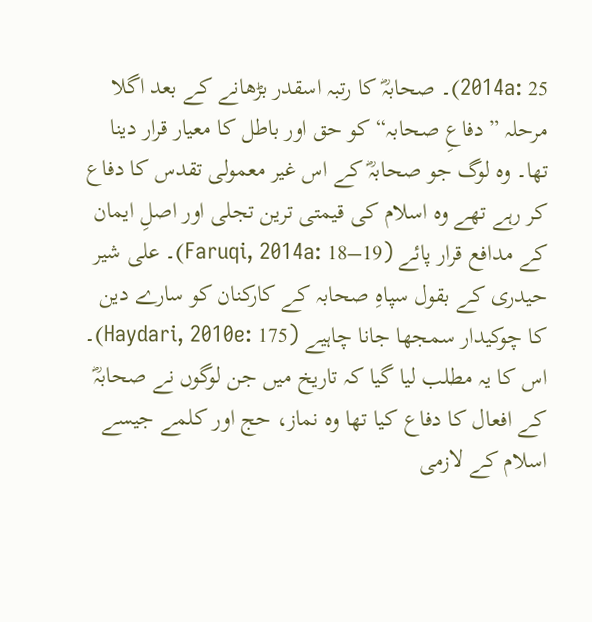2014a: 25)۔ صحابہؓ کا رتبہ اسقدر بڑھانے کے بعد اگلا مرحلہ ”دفاعِ صحابہ“ کو حق اور باطل کا معیار قرار دینا تھا۔ وہ لوگ جو صحابہؓ کے اس غیر معمولی تقدس کا دفاع کر رہے تھے وہ اسلام کی قیمتی ترین تجلی اور اصلِ ایمان کے مدافع قرار پائے (Faruqi, 2014a: 18–19)۔ علی شیر حیدری کے بقول سپاہِ صحابہ کے کارکنان کو سارے دین کا چوکیدار سمجھا جانا چاہیے (Haydari, 2010e: 175)۔
اس کا یہ مطلب لیا گیا کہ تاریخ میں جن لوگوں نے صحابہؓ کے افعال کا دفاع کیا تھا وہ نماز، حج اور کلمے جیسے اسلام کے لازمی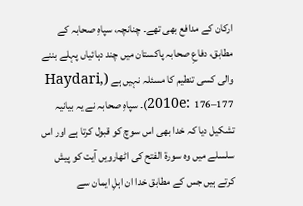ارکان کے مدافع بھی تھے۔ چنانچہ، سپاہِ صحابہ کے مطابق، دفاعِ صحابہ پاکستان میں چند دہائیاں پہلے بننے والی کسی تنطیم کا مسئلہ نہیں ہے (Haydari, 2010e: 176–177)۔ سپاہِ صحابہ نے یہ بیانیہ تشکیل دیا کہ خدا بھی اس سوچ کو قبول کرتا ہے اور اس سلسلے میں وہ سورة الفتح کی اٹھارویں آیت کو پیش کرتے ہیں جس کے مطابق خدا ان اہلِ ایمان سے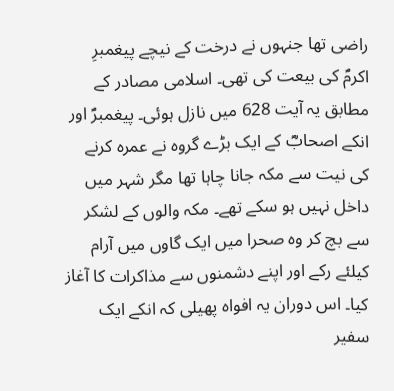راضی تھا جنہوں نے درخت کے نیچے پیغمبرِ اکرمؐ کی بیعت کی تھی۔ اسلامی مصادر کے مطابق یہ آیت 628 میں نازل ہوئی۔ پیغمبرؐ اور انکے اصحابؓ کے ایک بڑے گروہ نے عمرہ کرنے کی نیت سے مکہ جانا چاہا تھا مگر شہر میں داخل نہیں ہو سکے تھے۔ مکہ والوں کے لشکر سے بچ کر وہ صحرا میں ایک گاوں میں آرام کیلئے رکے اور اپنے دشمنوں سے مذاکرات کا آغاز کیا۔ اس دوران یہ افواہ پھیلی کہ انکے ایک سفیر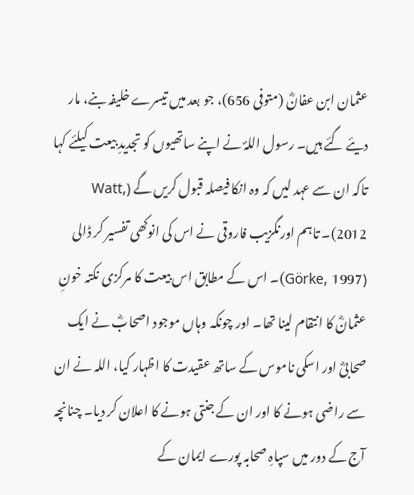عثمان ابن عفانؓ (متوفی 656)، جو بعد میں تیسرے خلیفہ بنے، مار دیئے گئے ہیں۔ رسول اللہؐ نے اپنے ساتھیوں کو تجدیدِ بیعت کیلئے کہا تاکہ ان سے عہد لیں کہ وہ انکا فیصلہ قبول کریں گے (Watt, 2012)۔ تاہم اورنگزیب فاروقی نے اس کی انوکھی تفسیر کر ڈالی (Görke, 1997)۔ اس کے مطابق اس بیعت کا مرکزی نکتہ خونِ عثمانؓ کا انتقام لینا تھا۔ اور چونکہ وہاں موجود اصحابؓ نے ایک صحابیؓ اور اسکی ناموس کے ساتھ عقیدت کا اظہار کیا، اللہ نے ان سے راضی ہونے کا اور ان کے جنتی ہونے کا اعلان کر دیا۔ چنانچہ آج کے دور میں سپاہِ صحابہ پورے ایمان کے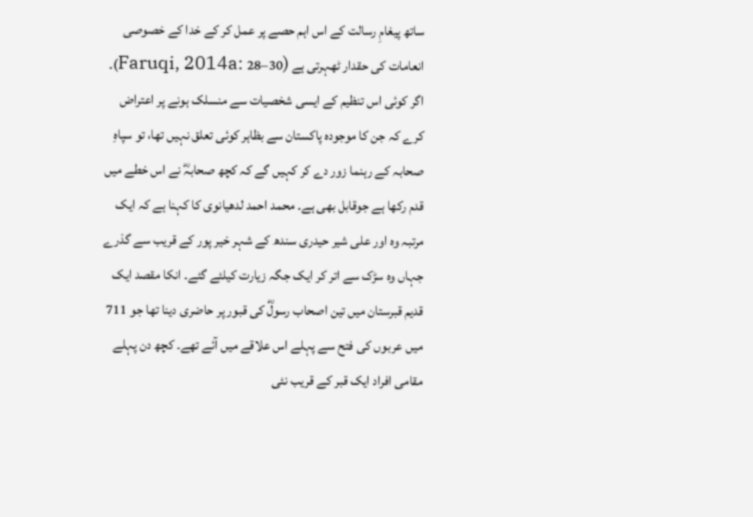ساتھ پیغامِ رسالت کے اس اہم حصے پر عمل کر کے خدا کے خصوصی انعامات کی حقدار ٹھہرتی ہے (Faruqi, 2014a: 28–30)۔
اگر کوئی اس تنظیم کے ایسی شخصیات سے منسلک ہونے پر اعتراض کرے کہ جن کا موجودہ پاکستان سے بظاہر کوئی تعلق نہیں تھا، تو سپاہِ صحابہ کے رہنما زور دے کر کہیں گے کہ کچھ صحابہؓ نے اس خطے میں قدم رکھا ہے جوقابل بھی ہے۔ محمد احمد لدھیانوی کا کہنا ہے کہ ایک مرتبہ وہ اور علی شیر حیدری سندھ کے شہر خیر پور کے قریب سے گذرے جہاں وہ سڑک سے اتر کر ایک جگہ زیارت کیلئے گئے۔ انکا مقصد ایک قدیم قبرستان میں تین اصحاب رسولؓ کی قبور پر حاضری دینا تھا جو 711 میں عربوں کی فتح سے پہلے اس علاقے میں آئے تھے۔ کچھ دن پہلے مقامی افراد ایک قبر کے قریب نئی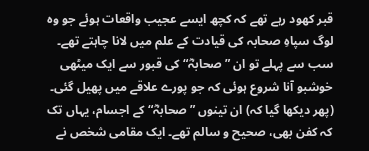قبر کھود رہے تھے کہ کچھ ایسے عجیب واقعات ہوئے جو وہ لوگ سپاہِ صحابہ کی قیادت کے علم میں لانا چاہتے تھے۔ سب سے پہلے تو ان ”صحابہؓ“ کی قبور سے ایک میٹھی خوشبو آنا شروع ہوئی کہ جو پورے علاقے میں پھیل گئی۔ (پھر دیکھا گیا کہ) ان تینوں ”صحابہؓ“ کے اجسام، یہاں تک کہ کفن بھی، صحیح و سالم تھے۔ ایک مقامی شخص نے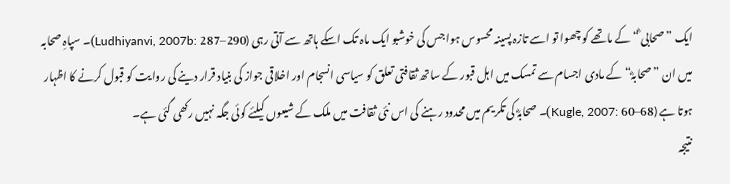ایک ”صحابی ؓ“کے ماتھے کو چھوا تو اسے تازہ پسینہ محسوس ہوا جس کی خوشبو ایک ماہ تک اسکے ہاتھ سے آتی رہی (Ludhiyanvi, 2007b: 287–290)۔ سپاہِ صحابہ میں ان ”صحابہؓ“ کے مادی اجسام سے تمسک میں اہل قبور کے ساتھ ثقافتی تعلق کو سیاسی انسجام اور اخلاقی جواز کی بنیاد قرار دینے کی روایت کو قبول کرنے کا اظہار ہوتا ہے (Kugle, 2007: 60–68)۔ صحابہؓ کی تکریم میں محدود رہنے کی اس نئی ثقافت میں ملک کے شیعوں کیلئے کوئی جگہ نہیں رکھی گئی ہے۔
نتیجہ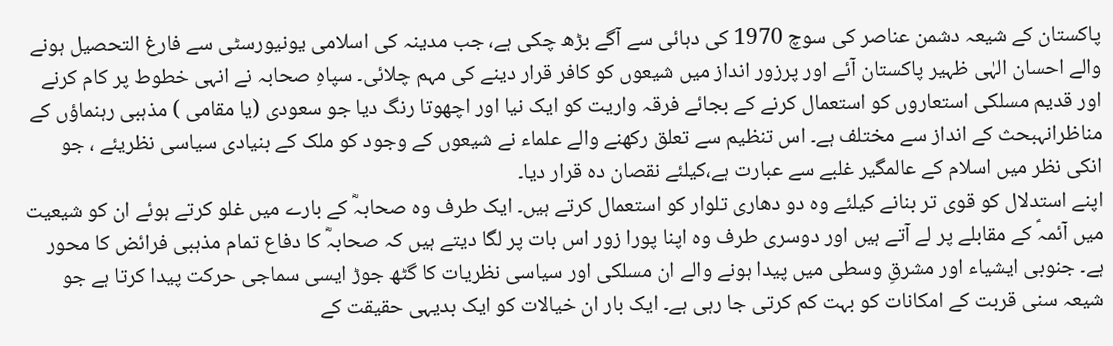پاکستان کے شیعہ دشمن عناصر کی سوچ 1970 کی دہائی سے آگے بڑھ چکی ہے، جب مدینہ کی اسلامی یونیورسٹی سے فارغ التحصیل ہونے والے احسان الہٰی ظہیر پاکستان آئے اور پرزور انداز میں شیعوں کو کافر قرار دینے کی مہم چلائی۔ سپاہِ صحابہ نے انہی خطوط پر کام کرنے اور قدیم مسلکی استعاروں کو استعمال کرنے کے بجائے فرقہ واریت کو ایک نیا اور اچھوتا رنگ دیا جو سعودی (یا مقامی ) مذہبی رہنماؤں کے مناظرانہبحث کے انداز سے مختلف ہے۔ اس تنظیم سے تعلق رکھنے والے علماء نے شیعوں کے وجود کو ملک کے بنیادی سیاسی نظریئے ، جو انکی نظر میں اسلام کے عالمگیر غلبے سے عبارت ہے،کیلئے نقصان دہ قرار دیا۔
اپنے استدلال کو قوی تر بنانے کیلئے وہ دو دھاری تلوار کو استعمال کرتے ہیں۔ ایک طرف وہ صحابہؓ کے بارے میں غلو کرتے ہوئے ان کو شیعیت میں آئمہؑ کے مقابلے پر لے آتے ہیں اور دوسری طرف وہ اپنا پورا زور اس بات پر لگا دیتے ہیں کہ صحابہؓ کا دفاع تمام مذہبی فرائض کا محور ہے۔ جنوبی ایشیاء اور مشرقِ وسطی میں پیدا ہونے والے ان مسلکی اور سیاسی نظریات کا گٹھ جوڑ ایسی سماجی حرکت پیدا کرتا ہے جو شیعہ سنی قربت کے امکانات کو بہت کم کرتی جا رہی ہے۔ ایک بار ان خیالات کو ایک بدیہی حقیقت کے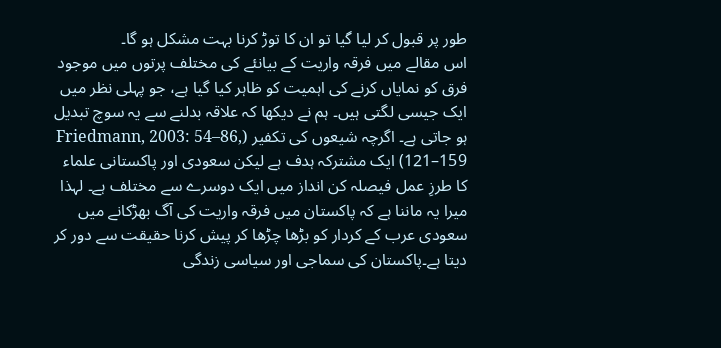طور پر قبول کر لیا گیا تو ان کا توڑ کرنا بہت مشکل ہو گا۔
اس مقالے میں فرقہ واریت کے بیانئے کی مختلف پرتوں میں موجود فرق کو نمایاں کرنے کی اہمیت کو ظاہر کیا گیا ہے، جو پہلی نظر میں ایک جیسی لگتی ہیں۔ ہم نے دیکھا کہ علاقہ بدلنے سے یہ سوچ تبدیل ہو جاتی ہے۔ اگرچہ شیعوں کی تکفیر (Friedmann, 2003: 54–86, 121–159) ایک مشترکہ ہدف ہے لیکن سعودی اور پاکستانی علماء کا طرزِ عمل فیصلہ کن انداز میں ایک دوسرے سے مختلف ہے۔ لہذا میرا یہ ماننا ہے کہ پاکستان میں فرقہ واریت کی آگ بھڑکانے میں سعودی عرب کے کردار کو بڑھا چڑھا کر پیش کرنا حقیقت سے دور کر دیتا ہے۔پاکستان کی سماجی اور سیاسی زندگی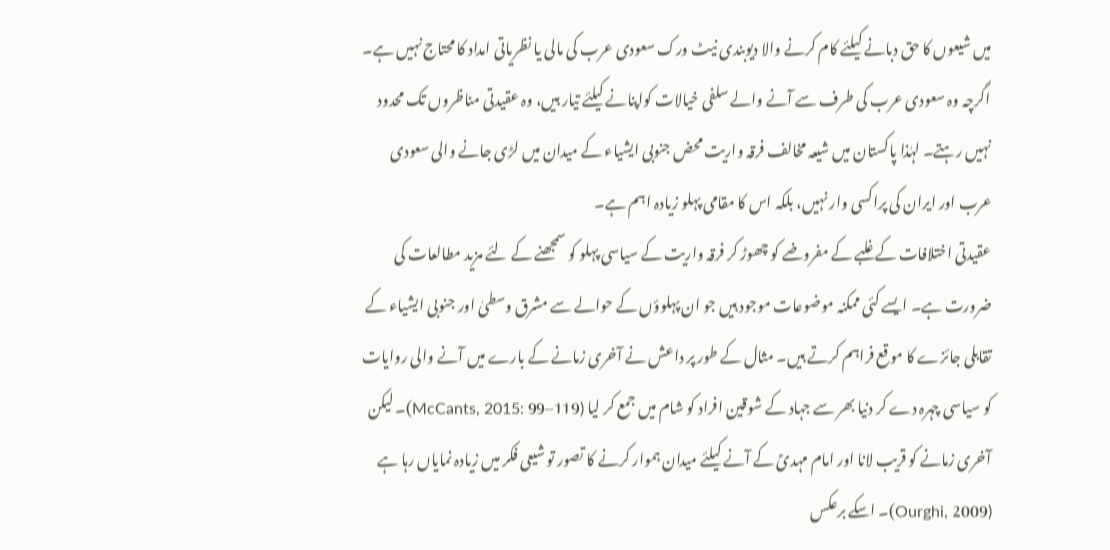میں شیعوں کا حق دبانے کیلئے کام کرنے والا دیوبندی نیٹ ورک سعودی عرب کی مالی یا نظریاتی امداد کا محتاج نہیں ہے۔ اگرچہ وہ سعودی عرب کی طرف سے آنے والے سلفی خیالات کواپنانے کیلئے تیار ہیں، وہ عقیدتی مناظروں تک محدود نہیں رہتے۔ لہٰذا پاکستان میں شیعہ مخالف فرقہ واریت محض جنوبی ایشیاء کے میدان میں لڑی جانے والی سعودی عرب اور ایران کی پراکسی وار نہیں، بلکہ اس کا مقامی پہلو زیادہ اہم ہے۔
عقیدتی اختلافات کے غلبے کے مفروضے کو چھوڑ کر فرقہ واریت کے سیاسی پہلو کو سمجھنے کے لئے مزید مطالعات کی ضرورت ہے۔ ایسے کئی ممکنہ موضوعات موجود ہیں جو ان پہلوؤں کے حوالے سے مشرق وسطیٰ اور جنوبی ایشیاء کے تقابلی جائزے کا موقع فراہم کرتے ہیں۔ مثال کے طور پر داعش نے آخری زمانے کے بارے میں آنے والی روایات کو سیاسی چہرہ دے کر دنیا بھر سے جہاد کے شوقین افراد کو شام میں جمع کر لیا (McCants, 2015: 99–119)۔ لیکن آخری زمانے کو قریب لانا اور امام مہدیؑ کے آنے کیلئے میدان ہموار کرنے کا تصور تو شیعی فکر میں زیادہ نمایاں رہا ہے (Ourghi, 2009)۔ اسکے برعکس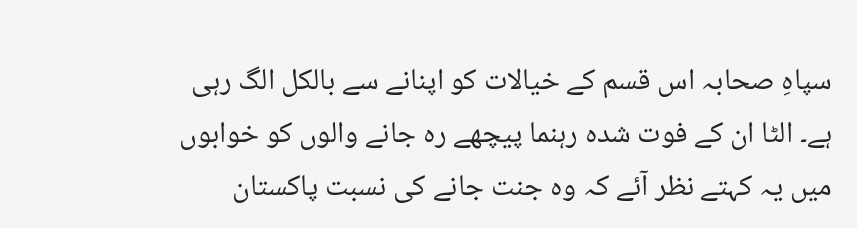سپاہِ صحابہ اس قسم کے خیالات کو اپنانے سے بالکل الگ رہی ہے۔ الٹا ان کے فوت شدہ رہنما پیچھے رہ جانے والوں کو خوابوں میں یہ کہتے نظر آئے کہ وہ جنت جانے کی نسبت پاکستان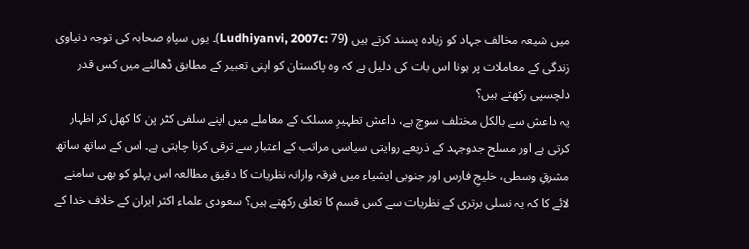میں شیعہ مخالف جہاد کو زیادہ پسند کرتے ہیں (Ludhiyanvi, 2007c: 79)۔ یوں سپاہِ صحابہ کی توجہ دنیاوی زندگی کے معاملات پر ہونا اس بات کی دلیل ہے کہ وہ پاکستان کو اپنی تعبیر کے مطابق ڈھالنے میں کس قدر دلچسپی رکھتے ہیں؟
یہ داعش سے بالکل مختلف سوچ ہے، داعش تطہیرِ مسلک کے معاملے میں اپنے سلفی کٹر پن کا کھل کر اظہار کرتی ہے اور مسلح جدوجہد کے ذریعے روایتی سیاسی مراتب کے اعتبار سے ترقی کرنا چاہتی ہے۔ اس کے ساتھ ساتھ مشرقِ وسطی، خلیجِ فارس اور جنوبی ایشیاء میں فرقہ وارانہ نظریات کا دقیق مطالعہ اس پہلو کو بھی سامنے لائے کا کہ یہ نسلی برتری کے نظریات سے کس قسم کا تعلق رکھتے ہیں؟ سعودی علماء اکثر ایران کے خلاف خدا کے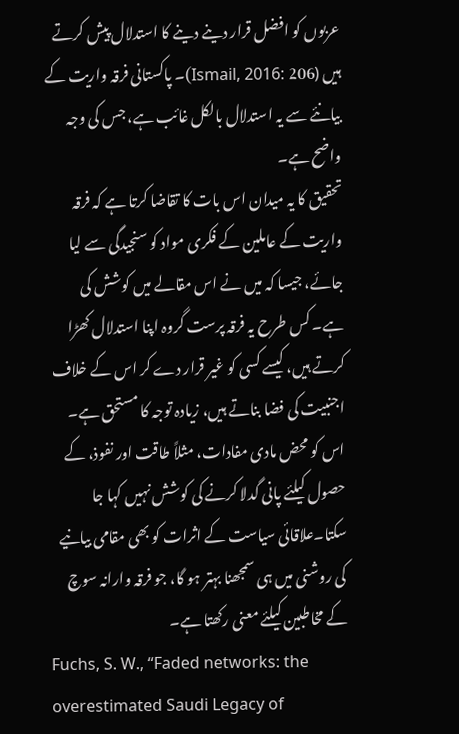عربوں کو افضل قرار دینے دینے کا استدلال پیش کرتے ہیں (Ismail, 2016: 206)۔ پاکستانی فرقہ واریت کے بیانئے سے یہ استدلال بالکل غائب ہے، جس کی وجہ واضح ہے۔
تحقیق کا یہ میدان اس بات کا تقاضا کرتا ہے کہ فرقہ واریت کے عاملین کے فکری مواد کو سنجیدگی سے لیا جائے، جیسا کہ میں نے اس مقالے میں کوشش کی ہے۔ کس طرح یہ فرقہ پرست گروہ اپنا استدلال کھڑا کرتے ہیں، کیسے کسی کو غیر قرار دے کر اس کے خلاف اجنبیت کی فضا بناتے ہیں، زیادہ توجہ کا مستحق ہے۔ اس کو محض مادی مفادات، مثلاً طاقت اور نفوذ، کے حصول کیلئے پانی گدلا کرنے کی کوشش نہیں کہا جا سکتا۔علاقائی سیاست کے اثرات کو بھی مقامی بیانیے کی روشنی میں ہی سمجھنا بہتر ہو گا، جو فرقہ وارانہ سوچ کے مخاطبین کیلئے معنی رکھتا ہے۔
Fuchs, S. W., “Faded networks: the overestimated Saudi Legacy of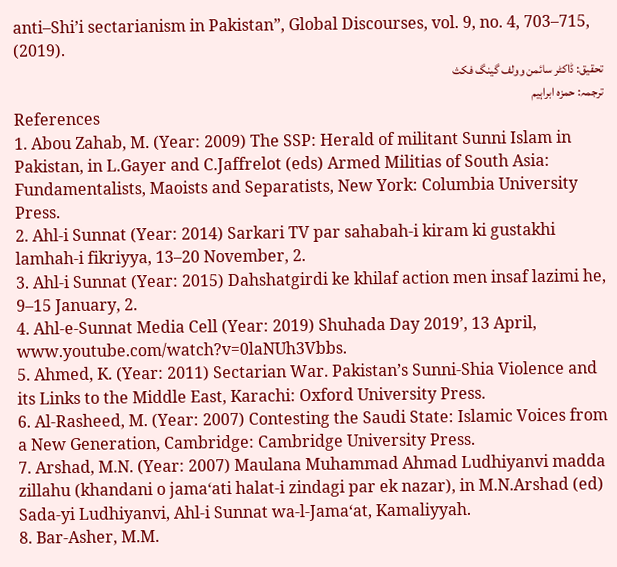anti–Shi’i sectarianism in Pakistan”, Global Discourses, vol. 9, no. 4, 703–715, (2019).
تحقیق: ڈاکٹر سائمن وولف گینگ فکث
ترجمہ: حمزہ ابراہیم
References
1. Abou Zahab, M. (Year: 2009) The SSP: Herald of militant Sunni Islam in Pakistan, in L.Gayer and C.Jaffrelot (eds) Armed Militias of South Asia: Fundamentalists, Maoists and Separatists, New York: Columbia University Press.
2. Ahl-i Sunnat (Year: 2014) Sarkari TV par sahabah-i kiram ki gustakhi lamhah-i fikriyya, 13–20 November, 2.
3. Ahl-i Sunnat (Year: 2015) Dahshatgirdi ke khilaf action men insaf lazimi he, 9–15 January, 2.
4. Ahl-e-Sunnat Media Cell (Year: 2019) Shuhada Day 2019’, 13 April, www.youtube.com/watch?v=0laNUh3Vbbs.
5. Ahmed, K. (Year: 2011) Sectarian War. Pakistan’s Sunni-Shia Violence and its Links to the Middle East, Karachi: Oxford University Press.
6. Al-Rasheed, M. (Year: 2007) Contesting the Saudi State: Islamic Voices from a New Generation, Cambridge: Cambridge University Press.
7. Arshad, M.N. (Year: 2007) Maulana Muhammad Ahmad Ludhiyanvi madda zillahu (khandani o jama‘ati halat-i zindagi par ek nazar), in M.N.Arshad (ed) Sada-yi Ludhiyanvi, Ahl-i Sunnat wa-l-Jama‘at, Kamaliyyah.
8. Bar-Asher, M.M.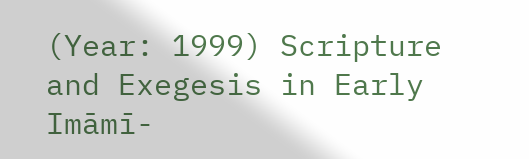(Year: 1999) Scripture and Exegesis in Early Imāmī-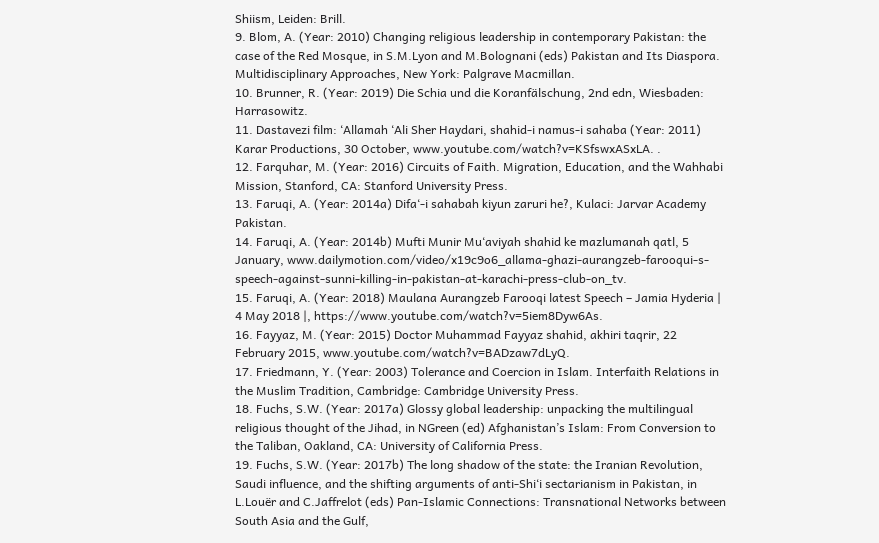Shiism, Leiden: Brill.
9. Blom, A. (Year: 2010) Changing religious leadership in contemporary Pakistan: the case of the Red Mosque, in S.M.Lyon and M.Bolognani (eds) Pakistan and Its Diaspora. Multidisciplinary Approaches, New York: Palgrave Macmillan.
10. Brunner, R. (Year: 2019) Die Schia und die Koranfälschung, 2nd edn, Wiesbaden: Harrasowitz.
11. Dastavezi film: ‘Allamah ‘Ali Sher Haydari, shahid-i namus-i sahaba (Year: 2011) Karar Productions, 30 October, www.youtube.com/watch?v=KSfswxASxLA. .
12. Farquhar, M. (Year: 2016) Circuits of Faith. Migration, Education, and the Wahhabi Mission, Stanford, CA: Stanford University Press.
13. Faruqi, A. (Year: 2014a) Difa‘-i sahabah kiyun zaruri he?, Kulaci: Jarvar Academy Pakistan.
14. Faruqi, A. (Year: 2014b) Mufti Munir Mu‘aviyah shahid ke mazlumanah qatl, 5 January, www.dailymotion.com/video/x19c9o6_allama-ghazi-aurangzeb-farooqui-s-speech-against-sunni-killing-in-pakistan-at-karachi-press-club-on_tv.
15. Faruqi, A. (Year: 2018) Maulana Aurangzeb Farooqi latest Speech – Jamia Hyderia | 4 May 2018 |, https://www.youtube.com/watch?v=5iem8Dyw6As.
16. Fayyaz, M. (Year: 2015) Doctor Muhammad Fayyaz shahid, akhiri taqrir, 22 February 2015, www.youtube.com/watch?v=BADzaw7dLyQ.
17. Friedmann, Y. (Year: 2003) Tolerance and Coercion in Islam. Interfaith Relations in the Muslim Tradition, Cambridge: Cambridge University Press.
18. Fuchs, S.W. (Year: 2017a) Glossy global leadership: unpacking the multilingual religious thought of the Jihad, in NGreen (ed) Afghanistan’s Islam: From Conversion to the Taliban, Oakland, CA: University of California Press.
19. Fuchs, S.W. (Year: 2017b) The long shadow of the state: the Iranian Revolution, Saudi influence, and the shifting arguments of anti-Shi‘i sectarianism in Pakistan, in L.Louër and C.Jaffrelot (eds) Pan-Islamic Connections: Transnational Networks between South Asia and the Gulf,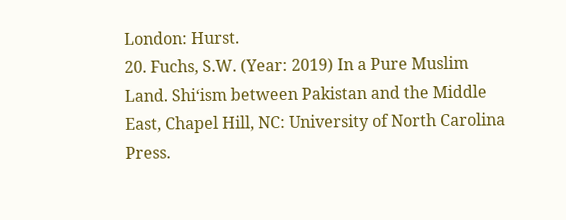London: Hurst.
20. Fuchs, S.W. (Year: 2019) In a Pure Muslim Land. Shi‘ism between Pakistan and the Middle East, Chapel Hill, NC: University of North Carolina Press.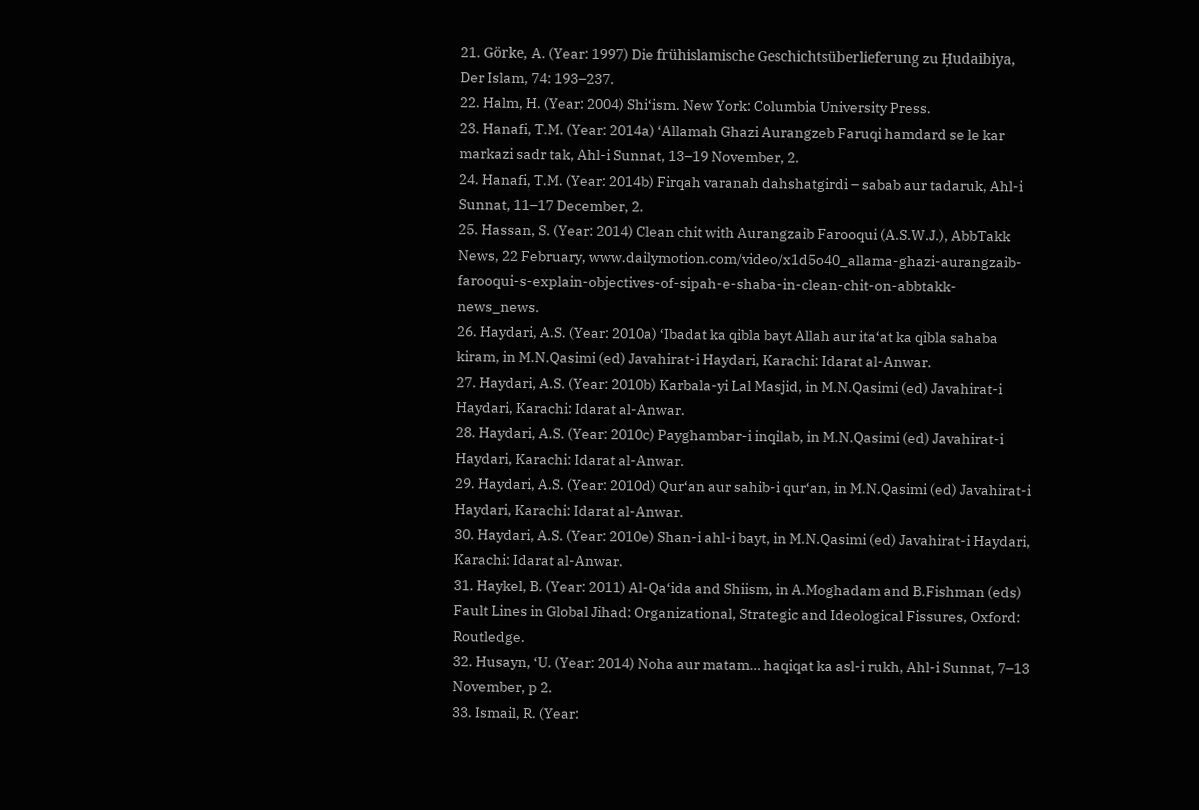21. Görke, A. (Year: 1997) Die frühislamische Geschichtsüberlieferung zu Ḥudaibiya, Der Islam, 74: 193–237.
22. Halm, H. (Year: 2004) Shi‘ism. New York: Columbia University Press.
23. Hanafi, T.M. (Year: 2014a) ‘Allamah Ghazi Aurangzeb Faruqi hamdard se le kar markazi sadr tak, Ahl-i Sunnat, 13–19 November, 2.
24. Hanafi, T.M. (Year: 2014b) Firqah varanah dahshatgirdi – sabab aur tadaruk, Ahl-i Sunnat, 11–17 December, 2.
25. Hassan, S. (Year: 2014) Clean chit with Aurangzaib Farooqui (A.S.W.J.), AbbTakk News, 22 February, www.dailymotion.com/video/x1d5o40_allama-ghazi-aurangzaib-farooqui-s-explain-objectives-of-sipah-e-shaba-in-clean-chit-on-abbtakk-news_news.
26. Haydari, A.S. (Year: 2010a) ‘Ibadat ka qibla bayt Allah aur ita‘at ka qibla sahaba kiram, in M.N.Qasimi (ed) Javahirat-i Haydari, Karachi: Idarat al-Anwar.
27. Haydari, A.S. (Year: 2010b) Karbala-yi Lal Masjid, in M.N.Qasimi (ed) Javahirat-i Haydari, Karachi: Idarat al-Anwar.
28. Haydari, A.S. (Year: 2010c) Payghambar-i inqilab, in M.N.Qasimi (ed) Javahirat-i Haydari, Karachi: Idarat al-Anwar.
29. Haydari, A.S. (Year: 2010d) Qur‘an aur sahib-i qur‘an, in M.N.Qasimi (ed) Javahirat-i Haydari, Karachi: Idarat al-Anwar.
30. Haydari, A.S. (Year: 2010e) Shan-i ahl-i bayt, in M.N.Qasimi (ed) Javahirat-i Haydari, Karachi: Idarat al-Anwar.
31. Haykel, B. (Year: 2011) Al-Qa‘ida and Shiism, in A.Moghadam and B.Fishman (eds) Fault Lines in Global Jihad: Organizational, Strategic and Ideological Fissures, Oxford: Routledge.
32. Husayn, ‘U. (Year: 2014) Noha aur matam… haqiqat ka asl-i rukh, Ahl-i Sunnat, 7–13 November, p 2.
33. Ismail, R. (Year: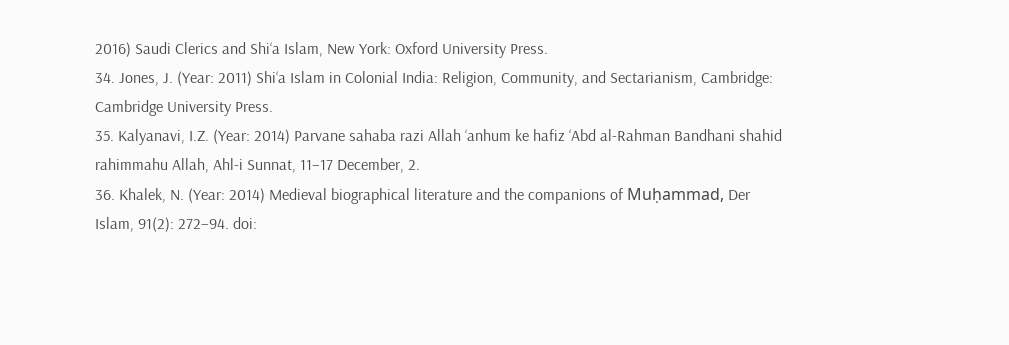2016) Saudi Clerics and Shi‘a Islam, New York: Oxford University Press.
34. Jones, J. (Year: 2011) Shi‘a Islam in Colonial India: Religion, Community, and Sectarianism, Cambridge: Cambridge University Press.
35. Kalyanavi, I.Z. (Year: 2014) Parvane sahaba razi Allah ‘anhum ke hafiz ‘Abd al-Rahman Bandhani shahid rahimmahu Allah, Ahl-i Sunnat, 11–17 December, 2.
36. Khalek, N. (Year: 2014) Medieval biographical literature and the companions of Muḥammad, Der Islam, 91(2): 272–94. doi: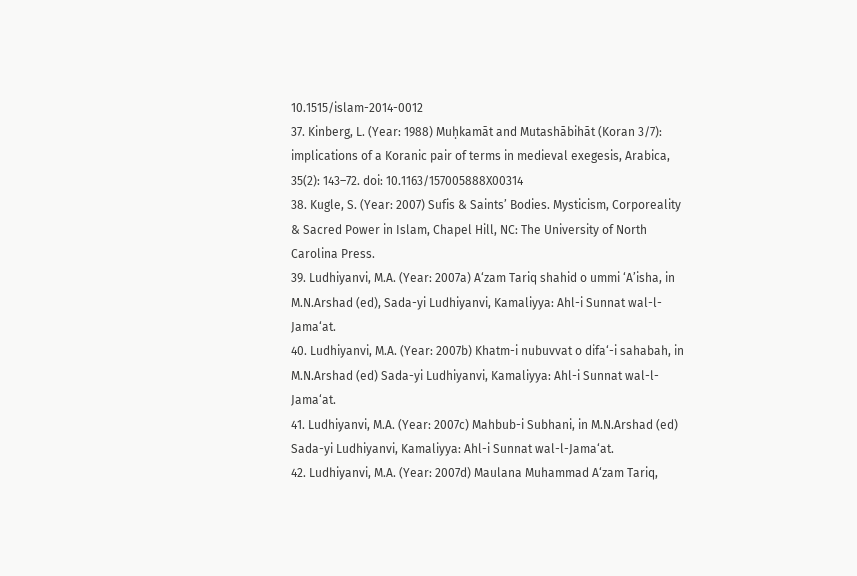10.1515/islam-2014-0012
37. Kinberg, L. (Year: 1988) Muḥkamāt and Mutashābihāt (Koran 3/7): implications of a Koranic pair of terms in medieval exegesis, Arabica, 35(2): 143–72. doi: 10.1163/157005888X00314
38. Kugle, S. (Year: 2007) Sufis & Saints’ Bodies. Mysticism, Corporeality & Sacred Power in Islam, Chapel Hill, NC: The University of North Carolina Press.
39. Ludhiyanvi, M.A. (Year: 2007a) A‘zam Tariq shahid o ummi ‘A’isha, in M.N.Arshad (ed), Sada-yi Ludhiyanvi, Kamaliyya: Ahl-i Sunnat wal-l-Jama‘at.
40. Ludhiyanvi, M.A. (Year: 2007b) Khatm-i nubuvvat o difa‘-i sahabah, in M.N.Arshad (ed) Sada-yi Ludhiyanvi, Kamaliyya: Ahl-i Sunnat wal-l-Jama‘at.
41. Ludhiyanvi, M.A. (Year: 2007c) Mahbub-i Subhani, in M.N.Arshad (ed) Sada-yi Ludhiyanvi, Kamaliyya: Ahl-i Sunnat wal-l-Jama‘at.
42. Ludhiyanvi, M.A. (Year: 2007d) Maulana Muhammad A‘zam Tariq,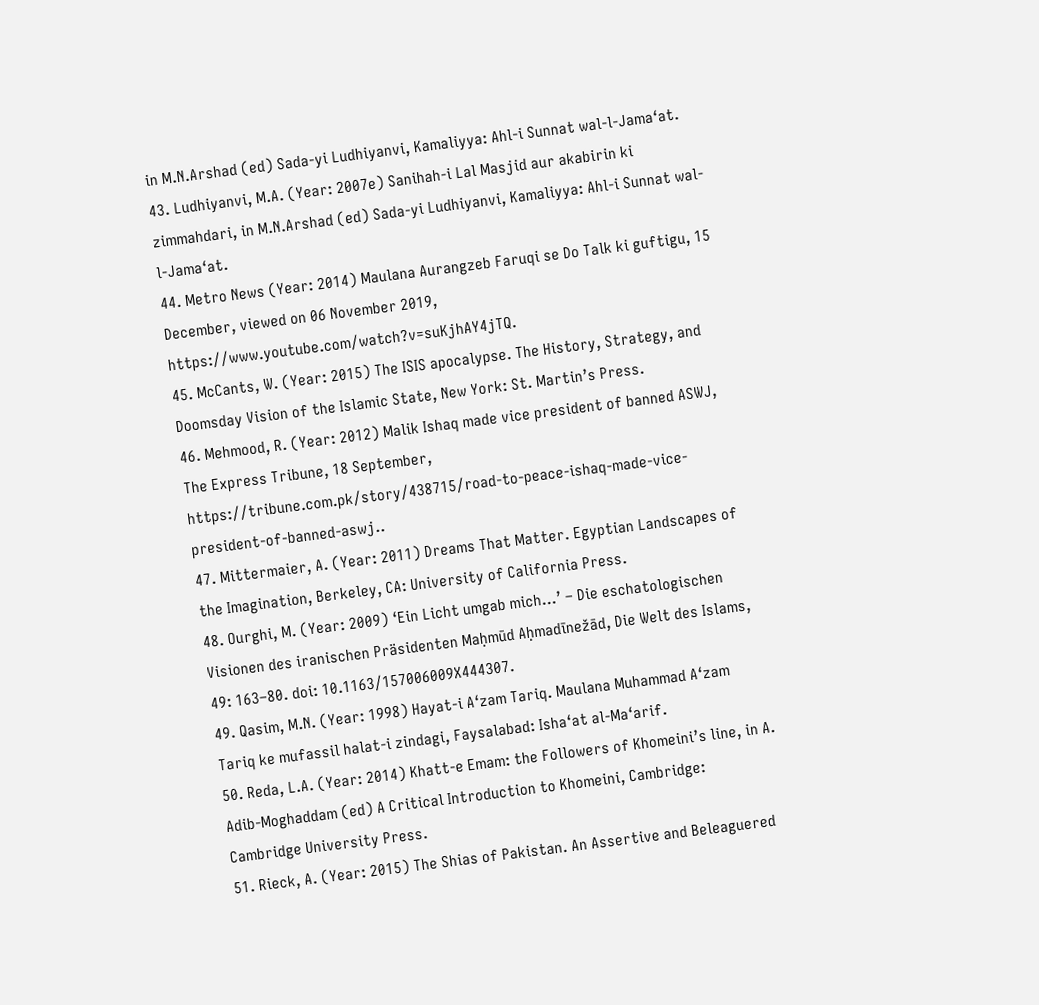in M.N.Arshad (ed) Sada-yi Ludhiyanvi, Kamaliyya: Ahl-i Sunnat wal-l-Jama‘at.
43. Ludhiyanvi, M.A. (Year: 2007e) Sanihah-i Lal Masjid aur akabirin ki zimmahdari, in M.N.Arshad (ed) Sada-yi Ludhiyanvi, Kamaliyya: Ahl-i Sunnat wal-l-Jama‘at.
44. Metro News (Year: 2014) Maulana Aurangzeb Faruqi se Do Talk ki guftigu, 15 December, viewed on 06 November 2019, https://www.youtube.com/watch?v=suKjhAY4jTQ.
45. McCants, W. (Year: 2015) The ISIS apocalypse. The History, Strategy, and Doomsday Vision of the Islamic State, New York: St. Martin’s Press.
46. Mehmood, R. (Year: 2012) Malik Ishaq made vice president of banned ASWJ, The Express Tribune, 18 September, https://tribune.com.pk/story/438715/road-to-peace-ishaq-made-vice-president-of-banned-aswj..
47. Mittermaier, A. (Year: 2011) Dreams That Matter. Egyptian Landscapes of the Imagination, Berkeley, CA: University of California Press.
48. Ourghi, M. (Year: 2009) ‘Ein Licht umgab mich…’ – Die eschatologischen Visionen des iranischen Präsidenten Maḥmūd Aḥmadīnežād, Die Welt des Islams, 49: 163–80. doi: 10.1163/157006009X444307.
49. Qasim, M.N. (Year: 1998) Hayat-i A‘zam Tariq. Maulana Muhammad A‘zam Tariq ke mufassil halat-i zindagi, Faysalabad: Isha‘at al-Ma‘arif.
50. Reda, L.A. (Year: 2014) Khatt-e Emam: the Followers of Khomeini’s line, in A. Adib-Moghaddam (ed) A Critical Introduction to Khomeini, Cambridge: Cambridge University Press.
51. Rieck, A. (Year: 2015) The Shias of Pakistan. An Assertive and Beleaguered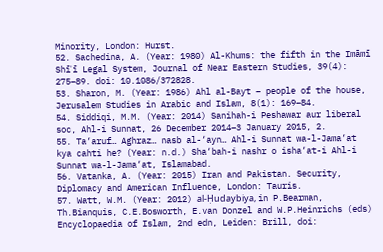Minority, London: Hurst.
52. Sachedina, A. (Year: 1980) Al-Khums: the fifth in the Imāmī Shīʿī Legal System, Journal of Near Eastern Studies, 39(4): 275–89. doi: 10.1086/372828.
53. Sharon, M. (Year: 1986) Ahl al-Bayt – people of the house, Jerusalem Studies in Arabic and Islam, 8(1): 169–84.
54. Siddiqi, M.M. (Year: 2014) Sanihah-i Peshawar aur liberal soc, Ahl-i Sunnat, 26 December 2014–3 January 2015, 2.
55. Ta‘aruf… Aghraz… nasb al-‘ayn… Ahl-i Sunnat wa-l-Jama‘at kya cahti he? (Year: n.d.) Sha‘bah-i nashr o isha‘at-i Ahl-i Sunnat wa-l-Jama‘at, Islamabad.
56. Vatanka, A. (Year: 2015) Iran and Pakistan. Security, Diplomacy and American Influence, London: Tauris.
57. Watt, W.M. (Year: 2012) al-Ḥudaybiya, in P.Bearman, Th.Bianquis, C.E.Bosworth, E.van Donzel and W.P.Heinrichs (eds) Encyclopaedia of Islam, 2nd edn, Leiden: Brill, doi: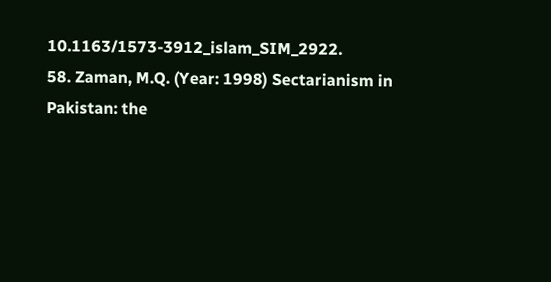10.1163/1573-3912_islam_SIM_2922.
58. Zaman, M.Q. (Year: 1998) Sectarianism in Pakistan: the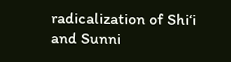radicalization of Shi‘i and Sunni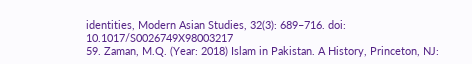identities, Modern Asian Studies, 32(3): 689–716. doi: 10.1017/S0026749X98003217
59. Zaman, M.Q. (Year: 2018) Islam in Pakistan. A History, Princeton, NJ: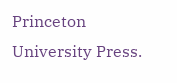Princeton University Press.